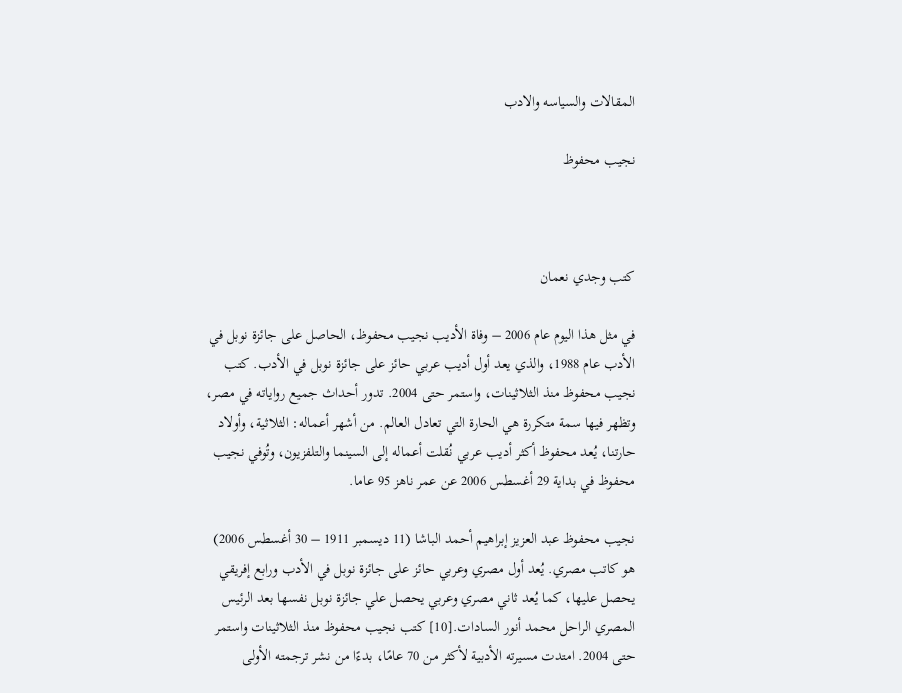المقالات والسياسه والادب

نجيب محفوظ



كتب وجدي نعمان

في مثل هذا اليوم عام 2006 – وفاة الأديب نجيب محفوظ، الحاصل على جائزة نوبل في الأدب عام 1988، والذي يعد أول أديب عربي حائز على جائزة نوبل في الأدب. كتب نجيب محفوظ منذ الثلاثينات، واستمر حتى 2004. تدور أحداث جميع رواياته في مصر، وتظهر فيها سمة متكررة هي الحارة التي تعادل العالم. من أشهر أعماله: الثلاثية، وأولاد حارتنا، يُعد محفوظ أكثر أديب عربي نُقلت أعماله إلى السينما والتلفزيون، وتُوفي نجيب محفوظ في بداية 29 أغسطس 2006 عن عمر ناهز 95 عاما.

نجيب محفوظ عبد العزيز إبراهيم أحمد الباشا (11 ديسمبر 1911 – 30 أغسطس 2006) هو كاتب مصري. يُعد أول مصري وعربي حائز على جائزة نوبل في الأدب ورابع إفريقي يحصل عليها، كما يُعد ثاني مصري وعربي يحصل علي جائزة نوبل نفسها بعد الرئيس المصري الراحل محمد أنور السادات.[10] كتب نجيب محفوظ منذ الثلاثينات واستمر حتى 2004. امتدت مسيرته الأدبية لأكثر من 70 عامًا، بدءًا من نشر ترجمته الأولى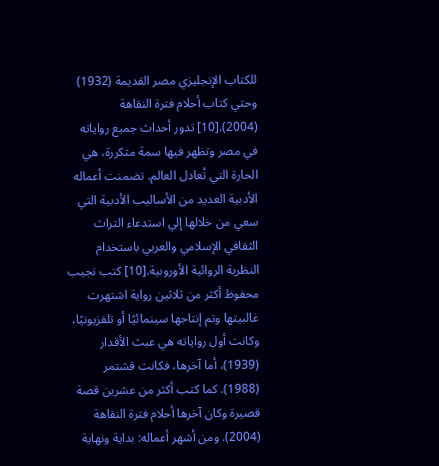للكتاب الإنجليزي مصر القديمة (1932) وحتي كتاب أحلام فترة النقاهة (2004).[10] تدور أحداث جميع رواياته في مصر وتظهر فيها سمة متكررة، هي الحارة التي تُعادل العالم. تضمنت أعماله الأدبية العديد من الأساليب الأدبية التي سعي من خلالها إلي استدعاء التراث الثقافي الإسلامي والعربي باستخدام النظرية الروائية الأوروبية.[10] كتب نجيب محفوظ أكثر من ثلاثين رواية اشتهرت غالبيتها وتم إنتاجها سينمائيًا أو تلفزيونيًا، وكانت أول رواياته هي عبث الأقدار (1939)، أما آخرها، فكانت قشتمر (1988). كما كتب أكثر من عشرين قصة قصيرة وكان آخرها أحلام فترة النقاهة (2004). ومن أشهر أعماله: بداية ونهاية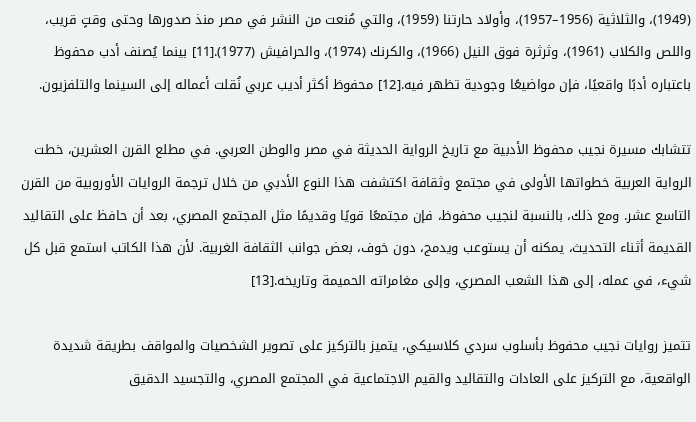(1949)، والثلاثية (1956–1957)، وأولاد حارتنا (1959)، والتي مُنعت من النشر في مصر منذ صدورها وحتى وقتٍ قريب، واللص والكلاب (1961)، وثرثرة فوق النيل (1966)، والكرنك (1974)، والحرافيش (1977).[11] بينما يُصنف أدب محفوظ باعتباره أدبًا واقعيًا، فإن مواضيعًا وجودية تظهر فيه.[12] محفوظ أكثر أديب عربي نُقلت أعماله إلى السينما والتلفزيون.

تتشابك مسيرة نجيب محفوظ الأدبية مع تاريخ الرواية الحديثة في مصر والوطن العربي. في مطلع القرن العشرين، خطت الرواية العربية خطواتها الأولى في مجتمع وثقافة اكتشفت هذا النوع الأدبي من خلال ترجمة الروايات الأوروبية من القرن التاسع عشر. ومع ذلك، بالنسبة لنجيب محفوظ، فإن مجتمعًا قويًا وقديمًا مثل المجتمع المصري، بعد أن حافظ على التقاليد القديمة أثناء التحديث، يمكنه أن يستوعب ويدمج، دون خوف، بعض جوانب الثقافة الغربية. لأن هذا الكاتب استمع قبل كل شيء، في عمله، إلى هذا الشعب المصري، وإلى مغامراته الحميمة وتاريخه.[13]

تتميز روايات نجيب محفوظ بأسلوب سردي كلاسيكي، يتميز بالتركيز على تصوير الشخصيات والمواقف بطريقة شديدة الواقعية، مع التركيز على العادات والتقاليد والقيم الاجتماعية في المجتمع المصري، والتجسيد الدقيق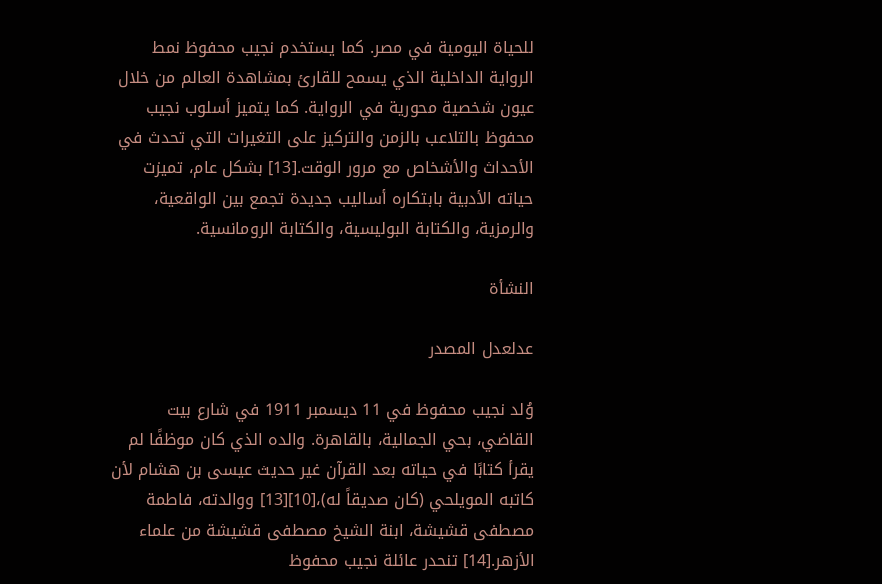للحياة اليومية في مصر. كما يستخدم نجيب محفوظ نمط الرواية الداخلية الذي يسمح للقارئ بمشاهدة العالم من خلال عيون شخصية محورية في الرواية. كما يتميز أسلوب نجيب محفوظ بالتلاعب بالزمن والتركيز على التغيرات التي تحدث في الأحداث والأشخاص مع مرور الوقت.[13] بشكل عام، تميزت حياته الأدبية بابتكاره أساليب جديدة تجمع بين الواقعية، والرمزية، والكتابة البوليسية، والكتابة الرومانسية.

النشأة

عدلعدل المصدر

وُلد نجيب محفوظ في 11 ديسمبر 1911 في شارع بيت القاضي، بحي الجمالية، بالقاهرة. والده الذي كان موظفًا لم يقرأ كتابًا في حياته بعد القرآن غير حديث عيسى بن هشام لأن كاتبه المويلحي (كان صديقاً له)،[10][13] ووالدته، فاطمة مصطفى قشيشة، ابنة الشيخ مصطفى قشيشة من علماء الأزهر.[14] تنحدر عائلة نجيب محفوظ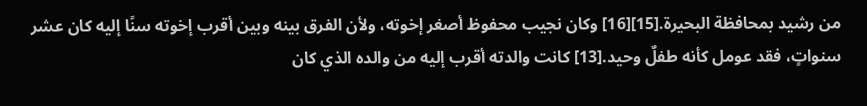من رشيد بمحافظة البحيرة.[15][16] وكان نجيب محفوظ أصغر إخوته، ولأن الفرق بينه وبين أقرب إخوته سنًا إليه كان عشر سنواتٍ، فقد عومل كأنه طفلٌ وحيد.[13] كانت والدته أقرب إليه من والده الذي كان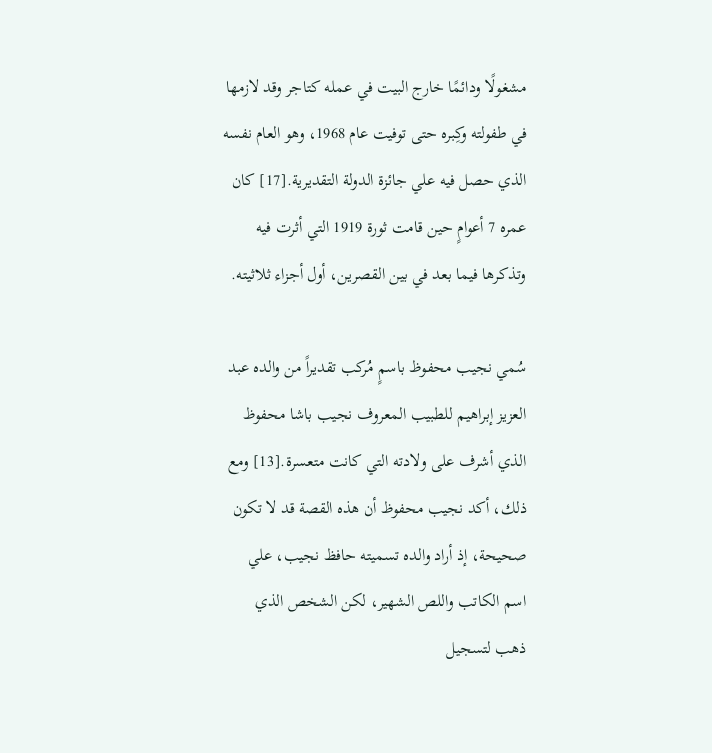مشغولًا ودائمًا خارج البيت في عمله كتاجر وقد لازمها في طفولته وكِبره حتى توفيت عام 1968، وهو العام نفسه الذي حصل فيه علي جائزة الدولة التقديرية.[17] كان عمره 7 أعوامٍ حين قامت ثورة 1919 التي أثرت فيه وتذكرها فيما بعد في بين القصرين، أول أجزاء ثلاثيته.

سُمي نجيب محفوظ باسمٍ مُركب تقديراً من والده عبد العزيز إبراهيم للطبيب المعروف نجيب باشا محفوظ الذي أشرف على ولادته التي كانت متعسرة.[13] ومع ذلك، أكد نجيب محفوظ أن هذه القصة قد لا تكون صحيحة، إذ أراد والده تسميته حافظ نجيب، علي اسم الكاتب واللص الشهير، لكن الشخص الذي ذهب لتسجيل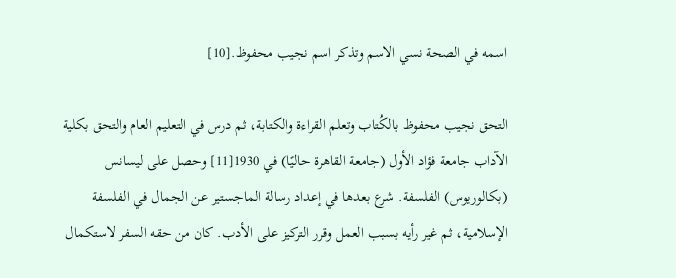اسمه في الصحة نسي الاسم وتذكر اسم نجيب محفوظ.[10]

التحق نجيب محفوظ بالكُتاب وتعلم القراءة والكتابة، ثم درس في التعليم العام والتحق بكلية الآداب جامعة فؤاد الأول (جامعة القاهرة حاليًا) في 1930[11] وحصل على ليسانس (بكالوريوس) الفلسفة. شرع بعدها في إعداد رسالة الماجستير عن الجمال في الفلسفة الإسلامية، ثم غير رأيه بسبب العمل وقرر التركيز على الأدب. كان من حقه السفر لاستكمال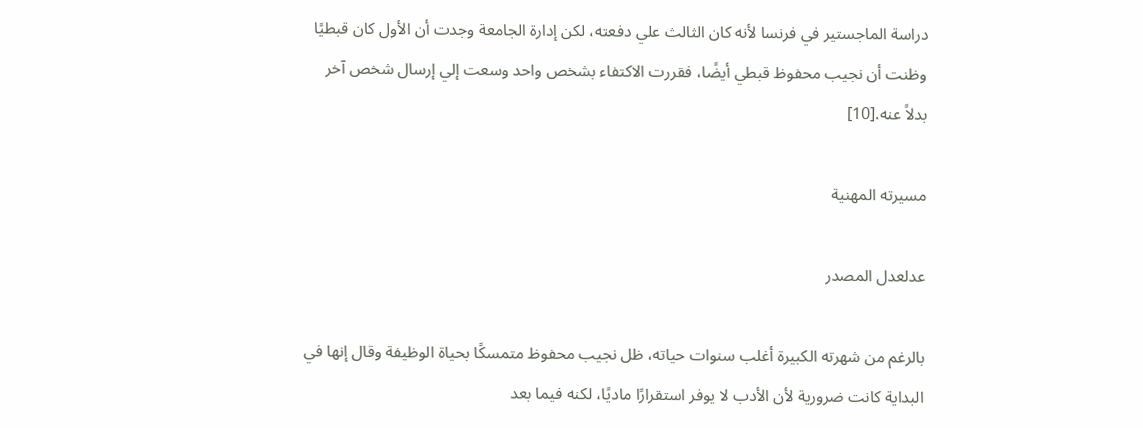دراسة الماجستير في فرنسا لأنه كان الثالث علي دفعته، لكن إدارة الجامعة وجدت أن الأول كان قبطيًا وظنت أن نجيب محفوظ قبطي أيضًا، فقررت الاكتفاء بشخص واحد وسعت إلي إرسال شخص آخر بدلاً عنه.[10]

مسيرته المهنية

عدلعدل المصدر

بالرغم من شهرته الكبيرة أغلب سنوات حياته، ظل نجيب محفوظ متمسكًا بحياة الوظيفة وقال إنها في البداية كانت ضرورية لأن الأدب لا يوفر استقرارًا ماديًا، لكنه فيما بعد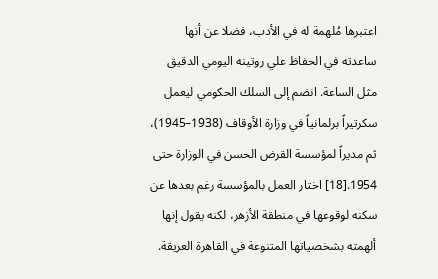اعتبرها مُلهمة له في الأدب، فضلا عن أنها ساعدته في الحفاظ علي روتينه اليومي الدقيق مثل الساعة. انضم إلى السلك الحكومي ليعمل سكرتيراً برلمانياً في وزارة الأوقاف (1938–1945)، ثم مديراً لمؤسسة القرض الحسن في الوزارة حتى 1954.[18] اختار العمل بالمؤسسة رغم بعدها عن سكنه لوقوعها في منطقة الأزهر، لكنه يقول إنها ألهمته بشخصياتها المتنوعة في القاهرة العريقة.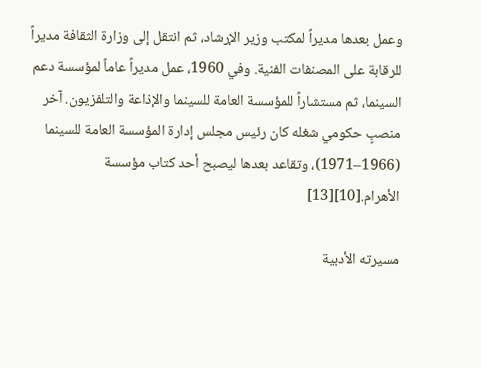وعمل بعدها مديراً لمكتب وزير الإرشاد، ثم انتقل إلى وزارة الثقافة مديراً للرقابة على المصنفات الفنية. وفي 1960، عمل مديراً عاماً لمؤسسة دعم السينما، ثم مستشاراً للمؤسسة العامة للسينما والإذاعة والتلفزيون. آخر منصبٍ حكومي شغله كان رئيس مجلس إدارة المؤسسة العامة للسينما (1966–1971)، وتقاعد بعدها ليصبح أحد كتاب مؤسسة الأهرام.[10][13]

مسيرته الأدبية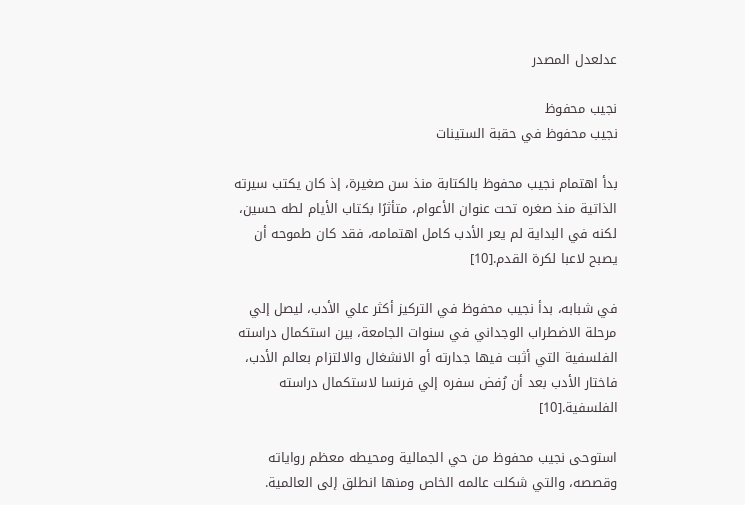عدلعدل المصدر

نجيب محفوظ
نجيب محفوظ في حقبة الستينات

بدأ اهتمام نجيب محفوظ بالكتابة منذ سن صغيرة، إذ كان يكتب سيرته الذاتية منذ صغره تحت عنوان الأعوام، متأثرًا بكتاب الأيام لطه حسين، لكنه في البداية لم يعر الأدب كامل اهتمامه، فقد كان طموحه أن يصبح لاعبا لكرة القدم.[10]

في شبابه، بدأ نجيب محفوظ في التركيز أكثر علي الأدب، ليصل إلي مرحلة الاضطراب الوجداني في سنوات الجامعة، بين استكمال دراسته الفلسفية التي أثبت فيها جدارته أو الانشغال والالتزام بعالم الأدب، فاختار الأدب بعد أن رُفض سفره إلي فرنسا لاستكمال دراسته الفلسفية.[10]

استوحى نجيب محفوظ من حي الجمالية ومحيطه معظم رواياته وقصصه، والتي شكلت عالمه الخاص ومنها انطلق إلى العالمية.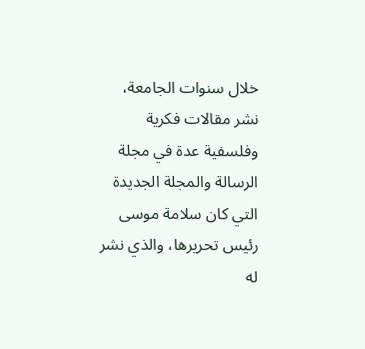خلال سنوات الجامعة، نشر مقالات فكرية وفلسفية عدة في مجلة الرسالة والمجلة الجديدة التي كان سلامة موسى رئيس تحريرها، والذي نشر له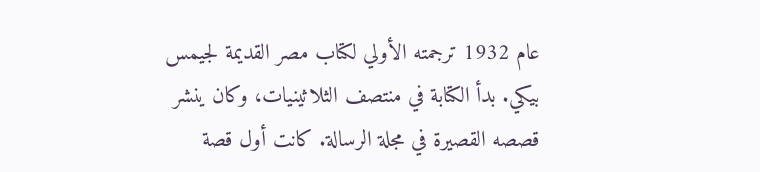عام 1932 ترجمته الأولي لكتاب مصر القديمة لجيمس بيكي. بدأ الكتابة في منتصف الثلاثينيات، وكان ينشر قصصه القصيرة في مجلة الرسالة. كانت أول قصة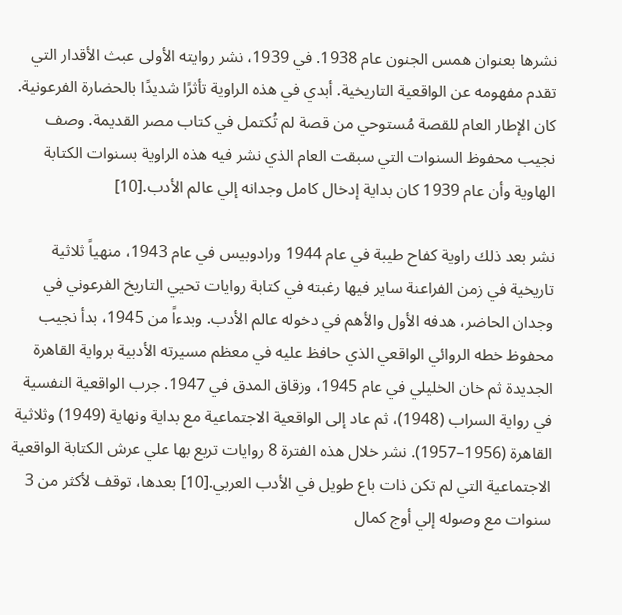نشرها بعنوان همس الجنون عام 1938. في 1939، نشر روايته الأولى عبث الأقدار التي تقدم مفهومه عن الواقعية التاريخية. أبدي في هذه الراوية تأثرًا شديدًا بالحضارة الفرعونية. كان الإطار العام للقصة مُستوحي من قصة لم تُكتمل في كتاب مصر القديمة. وصف نجيب محفوظ السنوات التي سبقت العام الذي نشر فيه هذه الراوية بسنوات الكتابة الهاوية وأن عام 1939 كان بداية إدخال كامل وجدانه إلي عالم الأدب.[10]

نشر بعد ذلك راوية كفاح طيبة في عام 1944 ورادوبيس في عام 1943، منهياً ثلاثية تاريخية في زمن الفراعنة ساير فيها رغبته في كتابة روايات تحيي التاريخ الفرعوني في وجدان الحاضر، هدفه الأول والأهم في دخوله عالم الأدب. وبدءاً من 1945، بدأ نجيب محفوظ خطه الروائي الواقعي الذي حافظ عليه في معظم مسيرته الأدبية برواية القاهرة الجديدة ثم خان الخليلي في عام 1945، وزقاق المدق في 1947. جرب الواقعية النفسية في رواية السراب (1948)، ثم عاد إلى الواقعية الاجتماعية مع بداية ونهاية (1949) وثلاثية القاهرة (1956–1957). نشر خلال هذه الفترة 8 روايات تربع بها علي عرش الكتابة الواقعية الاجتماعية التي لم تكن ذات باع طويل في الأدب العربي.[10] بعدها، توقف لأكثر من 3 سنوات مع وصوله إلي أوج كمال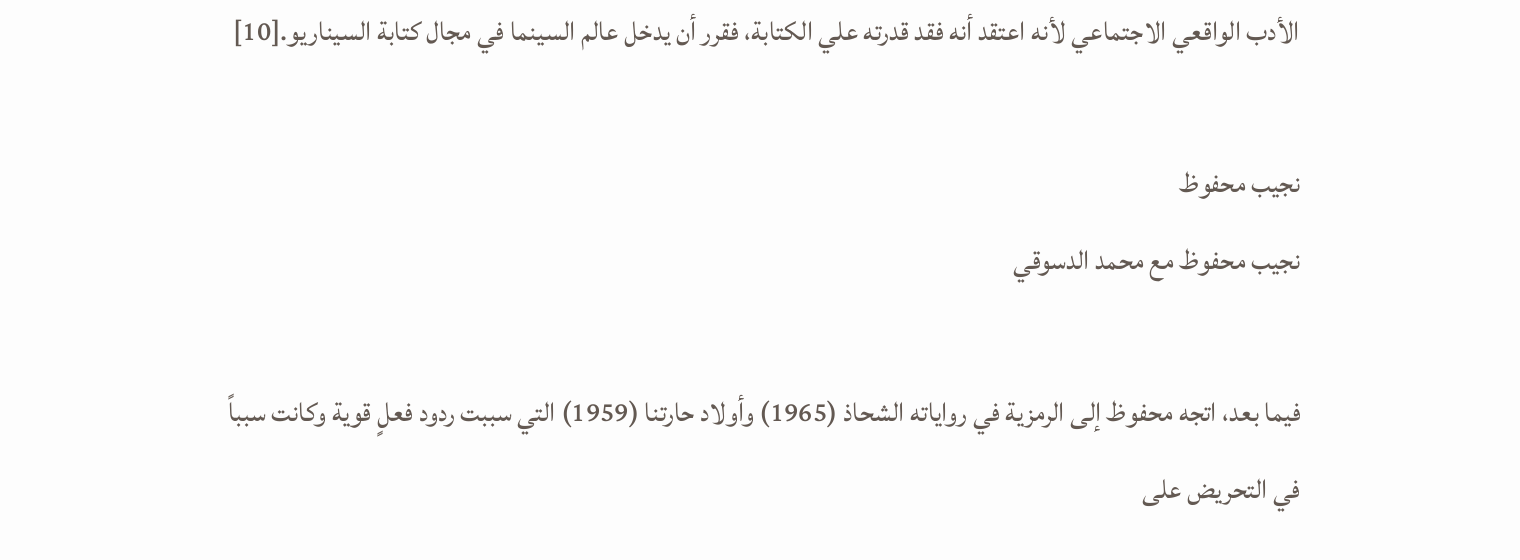الأدب الواقعي الاجتماعي لأنه اعتقد أنه فقد قدرته علي الكتابة، فقرر أن يدخل عالم السينما في مجال كتابة السيناريو.[10]

نجيب محفوظ
نجيب محفوظ مع محمد الدسوقي

فيما بعد، اتجه محفوظ إلى الرمزية في رواياته الشحاذ (1965) وأولاد حارتنا (1959) التي سببت ردود فعلٍ قوية وكانت سبباً في التحريض على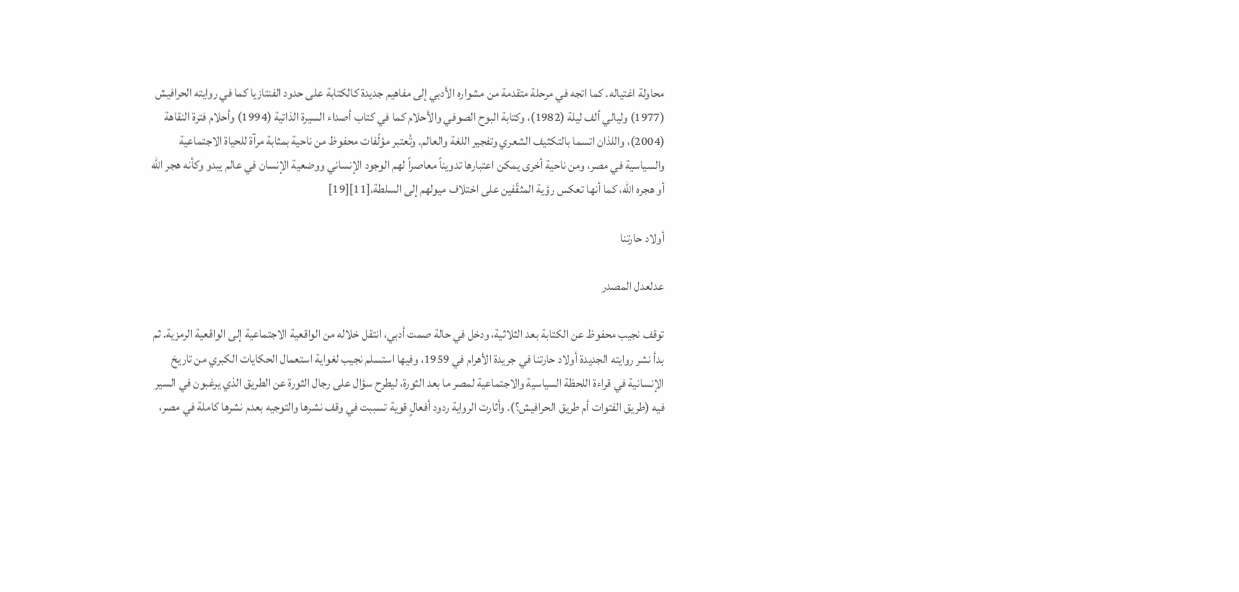محاولة اغتياله. كما اتجه في مرحلة متقدمة من مشواره الأدبي إلى مفاهيم جديدة كالكتابة على حدود الفنتازيا كما في روايته الحرافيش (1977) وليالي ألف ليلة (1982)، وكتابة البوح الصوفي والأحلام كما في كتاب أصداء السيرة الذاتية (1994) وأحلام فترة النقاهة (2004)، واللذان اتسما بالتكثيف الشعري وتفجير اللغة والعالم. وتُعتبر مؤلّفات محفوظ من ناحية بمثابة مرآة للحياة الاجتماعية والسياسية في مصر، ومن ناحية أخرى يمكن اعتبارها تدويناً معاصراً لهم الوجود الإنساني ووضعية الإنسان في عالم يبدو وكأنه هجر الله أو هجره الله، كما أنها تعكس رؤية المثقّفين على اختلاف ميولهم إلى السلطة.[11][19]

أولاد حارتنا

عدلعدل المصدر

توقف نجيب محفوظ عن الكتابة بعد الثلاثية، ودخل في حالة صمت أدبي، انتقل خلاله من الواقعية الاجتماعية إلى الواقعية الرمزية. ثم بدأ نشر روايته الجديدة أولاد حارتنا في جريدة الأهرام في 1959، وفيها استسلم نجيب لغواية استعمال الحكايات الكبري من تاريخ الإنسانية في قراءة اللحظة السياسية والاجتماعية لمصر ما بعد الثورة، ليطرح سؤال على رجال الثورة عن الطريق الذي يرغبون في السير فيه (طريق الفتوات أم طريق الحرافيش؟). وأثارت الرواية ردود أفعالٍ قوية تسببت في وقف نشرها والتوجيه بعدم نشرها كاملة في مصر،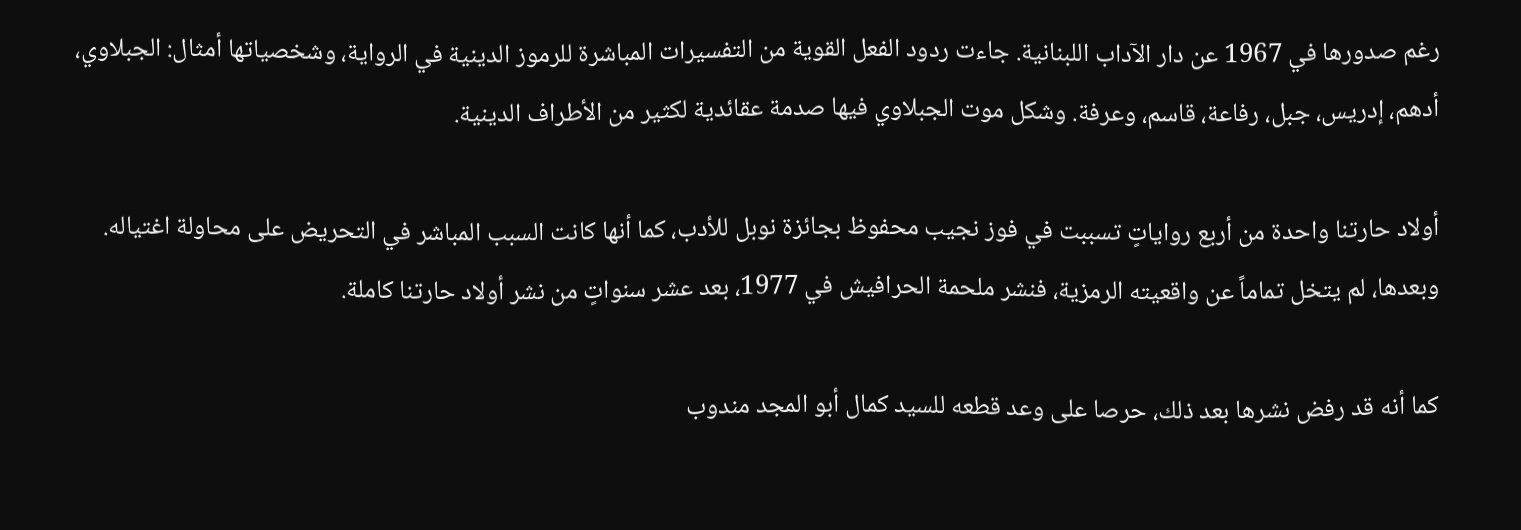رغم صدورها في 1967 عن دار الآداب اللبنانية. جاءت ردود الفعل القوية من التفسيرات المباشرة للرموز الدينية في الرواية، وشخصياتها أمثال: الجبلاوي، أدهم، إدريس، جبل، رفاعة، قاسم، وعرفة. وشكل موت الجبلاوي فيها صدمة عقائدية لكثير من الأطراف الدينية.

أولاد حارتنا واحدة من أربع رواياتٍ تسببت في فوز نجيب محفوظ بجائزة نوبل للأدب، كما أنها كانت السبب المباشر في التحريض على محاولة اغتياله. وبعدها، لم يتخل تماماً عن واقعيته الرمزية، فنشر ملحمة الحرافيش في 1977، بعد عشر سنواتٍ من نشر أولاد حارتنا كاملة.

كما أنه قد رفض نشرها بعد ذلك، حرصا على وعد قطعه للسيد كمال أبو المجد مندوب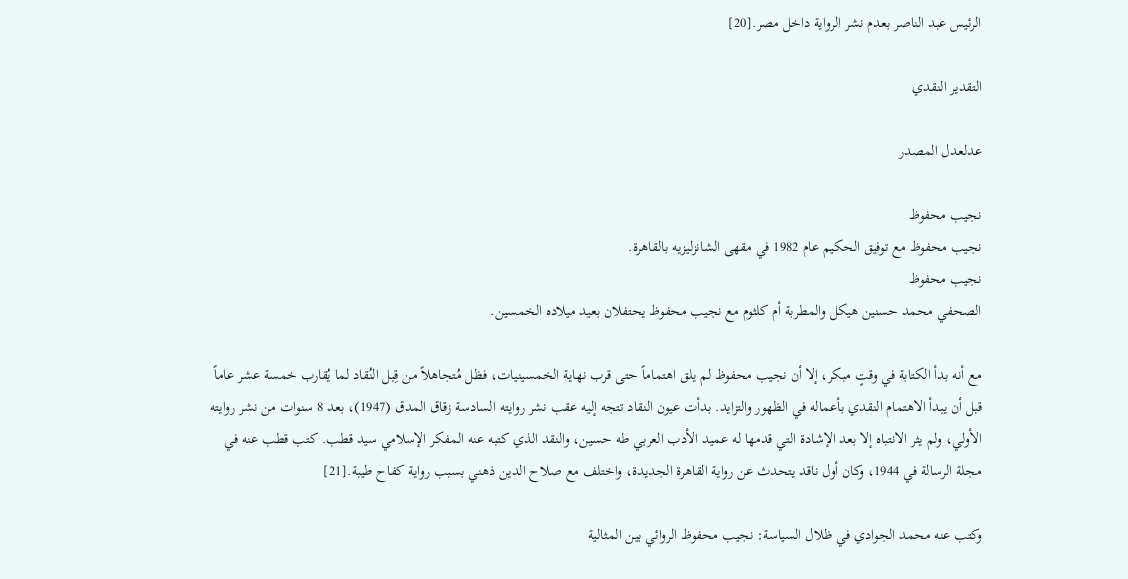الرئيس عبد الناصر بعدم نشر الرواية داخل مصر.[20]

التقدير النقدي

عدلعدل المصدر

نجيب محفوظ
نجيب محفوظ مع توفيق الحكيم عام 1982 في مقهى الشانزليزيه بالقاهرة.
نجيب محفوظ
الصحفي محمد حسنين هيكل والمطربة أم كلثوم مع نجيب محفوظ يحتفلان بعيد ميلاده الخمسين.

مع أنه بدأ الكتابة في وقتٍ مبكر، إلا أن نجيب محفوظ لم يلق اهتماماً حتى قرب نهاية الخمسينيات، فظل مُتجاهلاً من قِبل النُقاد لما يُقارب خمسة عشر عاماً قبل أن يبدأ الاهتمام النقدي بأعماله في الظهور والتزايد. بدأت عيون النقاد تتجه إليه عقب نشر روايته السادسة زقاق المدق (1947)، بعد 8 سنوات من نشر روايته الأولي، ولم يثر الانتباه إلا بعد الإشادة التي قدمها له عميد الأدب العربي طه حسين، والنقد الذي كتبه عنه المفكر الإسلامي سيد قطب. كتب قطب عنه في مجلة الرسالة في 1944، وكان أول ناقد يتحدث عن رواية القاهرة الجديدة، واختلف مع صلاح الدين ذهني بسبب رواية كفاح طيبة.[21]

وكتب عنه محمد الجوادي في ظلال السياسة: نجيب محفوظ الروائي بين المثالية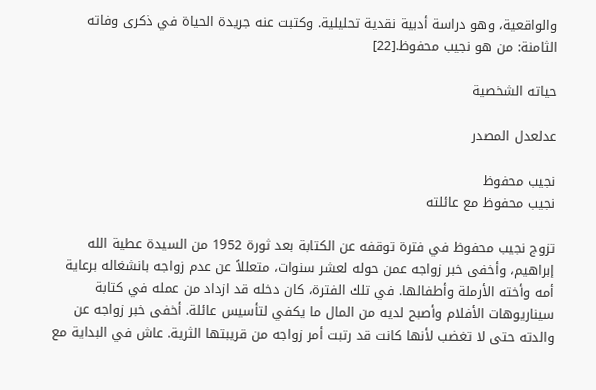والواقعية، وهو دراسة أدبية نقدية تحليلية. وكتبت عنه جريدة الحياة في ذكرى وفاته الثامنة: من هو نجيب محفوظ.[22]

حياته الشخصية

عدلعدل المصدر

نجيب محفوظ
نجيب محفوظ مع عائلته

تزوج نجيب محفوظ في فترة توقفه عن الكتابة بعد ثورة 1952 من السيدة عطية الله إبراهيم، وأخفى خبر زواجه عمن حوله لعشر سنوات، متعللاً عن عدم زواجه بانشغاله برعاية أمه وأخته الأرملة وأطفالها. في تلك الفترة، كان دخله قد ازداد من عمله في كتابة سيناريوهات الأفلام وأصبح لديه من المال ما يكفي لتأسيس عائلة. أخفى خبر زواجه عن والدته حتى لا تغضب لأنها كانت قد رتبت أمر زواجه من قريبتها الثرية. عاش في البداية مع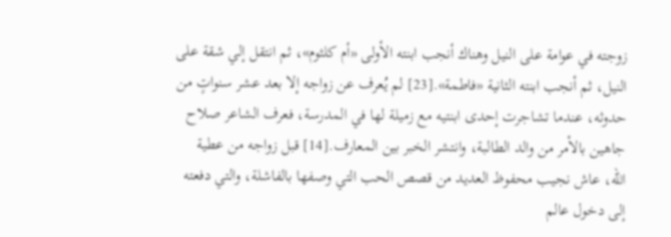زوجته في عوامة على النيل وهناك أنجب ابنته الأولى «أم كلثوم»، ثم انتقل إلي شقة على النيل، ثم أنجب ابنته الثانية «فاطمة».[23] لم يُعرف عن زواجه إلا بعد عشر سنواتٍ من حدوثه، عندما تشاجرت إحدى ابنتيه مع زميلة لها في المدرسة، فعرف الشاعر صلاح جاهين بالأمر من والد الطالبة، وانتشر الخبر بين المعارف.[14] قبل زواجه من عطية الله، عاش نجيب محفوظ العديد من قصص الحب التي وصفها بالفاشلة، والتي دفعته إلى دخول عالم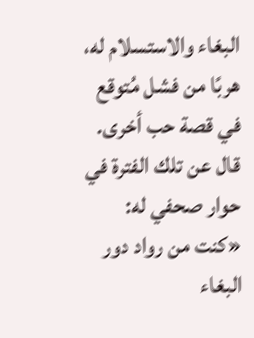البغاء والاستسلام له، هربًا من فشل مُتوقع في قصة حب أخرى. قال عن تلك الفترة في حوار صحفي له: «كنت من رواد دور البغاء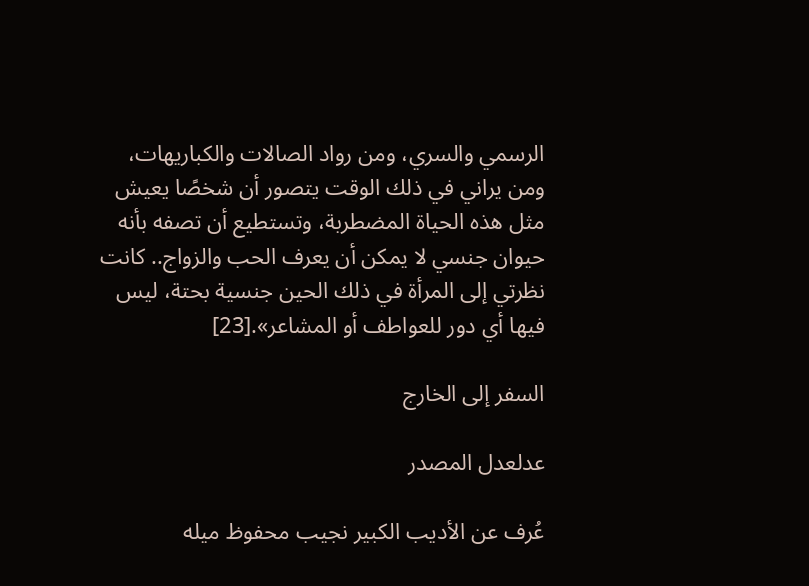الرسمي والسري، ومن رواد الصالات والكباريهات، ومن يراني في ذلك الوقت يتصور أن شخصًا يعيش مثل هذه الحياة المضطربة، وتستطيع أن تصفه بأنه حيوان جنسي لا يمكن أن يعرف الحب والزواج.. كانت نظرتي إلى المرأة في ذلك الحين جنسية بحتة، ليس فيها أي دور للعواطف أو المشاعر».[23]

السفر إلى الخارج

عدلعدل المصدر

عُرف عن الأديب الكبير نجيب محفوظ ميله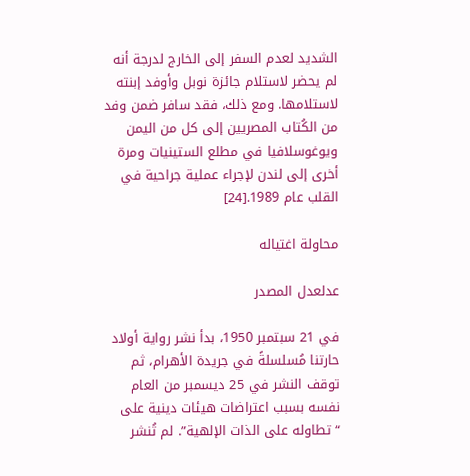الشديد لعدم السفر إلى الخارج لدرجة أنه لم يحضر لاستلام جائزة نوبل وأوفد إبنته لاستلامها. ومع ذلك، فقد سافر ضمن وفد من الكُتاب المصريين إلى كل من اليمن ويوغوسلافيا في مطلع الستينيات ومرة أخرى إلى لندن لإجراء عملية جراحية في القلب عام 1989.[24]

محاولة اغتياله

عدلعدل المصدر

في 21 سبتمبر 1950، بدأ نشر رواية أولاد حارتنا مُسلسلةً في جريدة الأهرام، ثم توقف النشر في 25 ديسمبر من العام نفسه بسبب اعتراضات هيئات دينية على “تطاوله على الذات الإلهية”. لم تُنشر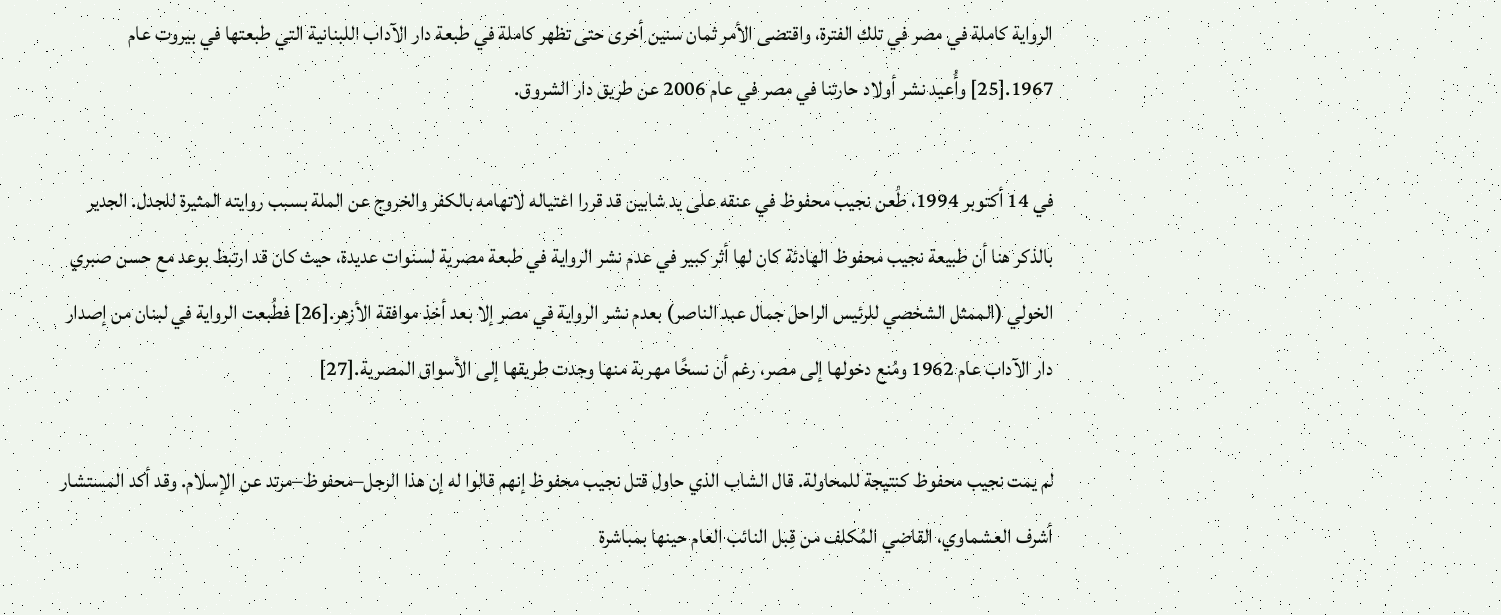الرواية كاملة في مصر في تلك الفترة، واقتضى الأمر ثمان سنين أخرى حتى تظهر كاملة في طبعة دار الآداب اللبنانية التي طبعتها في بيروت عام 1967.[25] وأُعيد نشر أولاد حارتنا في مصر في عام 2006 عن طريق دار الشروق.

في 14 أكتوبر 1994، طُعن نجيب محفوظ في عنقه على يد شابين قد قررا اغتياله لاتهامه بالكفر والخروج عن الملة بسبب روايته المثيرة للجدل. الجدير بالذكر هنا أن طبيعة نجيب محفوظ الهادئة كان لها أثر كبير في عدم نشر الرواية في طبعة مصرية لسنوات عديدة، حيث كان قد ارتبط بوعد مع حسن صبري الخولي (الممثل الشخصي للرئيس الراحل جمال عبد الناصر) بعدم نشر الرواية في مصر إلا بعد أخذ موافقة الأزهر.[26] فطُبعت الرواية في لبنان من إصدار دار الآداب عام 1962 ومُنع دخولها إلى مصر، رغم أن نسخًا مهربة منها وجدت طريقها إلى الأسواق المصرية.[27]

لم يمت نجيب محفوظ كنتيجة للمحاولة. قال الشاب الذي حاول قتل نجيب محفوظ إنهم قالوا له إن هذا الرجل–محفوظ–مرتد عن الإسلام. وقد أكد المستشار أشرف العشماوي، القاضي المُكلف من قِبل النائب العام حينها بمباشرة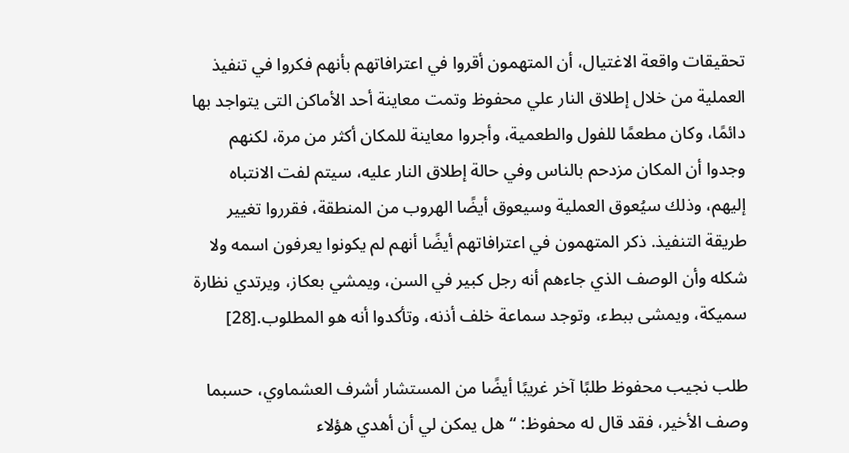تحقيقات واقعة الاغتيال، أن المتهمون أقروا في اعترافاتهم بأنهم فكروا في تنفيذ العملية من خلال إطلاق النار علي محفوظ وتمت معاينة أحد الأماكن التى يتواجد بها دائمًا، وكان مطعمًا للفول والطعمية، وأجروا معاينة للمكان أكثر من مرة، لكنهم وجدوا أن المكان مزدحم بالناس وفي حالة إطلاق النار عليه، سيتم لفت الانتباه إليهم، وذلك سيُعوق العملية وسيعوق أيضًا الهروب من المنطقة، فقرروا تغيير طريقة التنفيذ. ذكر المتهمون في اعترافاتهم أيضًا أنهم لم يكونوا يعرفون اسمه ولا شكله وأن الوصف الذي جاءهم أنه رجل كبير في السن، ويمشي بعكاز، ويرتدي نظارة سميكة، ويمشى ببطء، وتوجد سماعة خلف أذنه، وتأكدوا أنه هو المطلوب.[28]

طلب نجيب محفوظ طلبًا آخر غريبًا أيضًا من المستشار أشرف العشماوي، حسبما وصف الأخير، فقد قال له محفوظ: “هل يمكن لي أن أهدي هؤلاء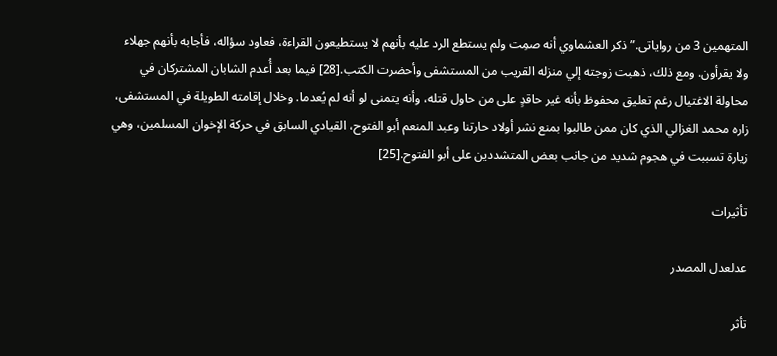المتهمين 3 من رواياتى.” ذكر العشماوي أنه صمِت ولم يستطع الرد عليه بأنهم لا يستطيعون القراءة، فعاود سؤاله، فأجابه بأنهم جهلاء ولا يقرأون. ومع ذلك، ذهبت زوجته إلي منزله القريب من المستشفى وأحضرت الكتب.[28] فيما بعد أُعدم الشابان المشتركان في محاولة الاغتيال رغم تعليق محفوظ بأنه غير حاقدٍ على من حاول قتله، وأنه يتمنى لو أنه لم يُعدما. وخلال إقامته الطويلة في المستشفى، زاره محمد الغزالي الذي كان ممن طالبوا بمنع نشر أولاد حارتنا وعبد المنعم أبو الفتوح، القيادي السابق في حركة الإخوان المسلمين، وهي زيارة تسببت في هجوم شديد من جانب بعض المتشددين على أبو الفتوح.[25]

تأثيرات

عدلعدل المصدر

تأثر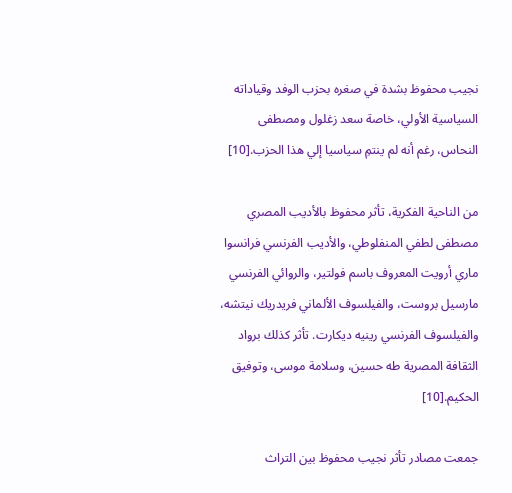نجيب محفوظ بشدة في صغره بحزب الوفد وقياداته السياسية الأولي، خاصة سعد زغلول ومصطفى النحاس، رغم أنه لم ينتمِ سياسيا إلي هذا الحزب.[10]

من الناحية الفكرية، تأثر محفوظ بالأديب المصري مصطفى لطفي المنفلوطي، والأديب الفرنسي فرانسوا ماري أرويت المعروف باسم فولتير، والروائي الفرنسي مارسيل بروست، والفيلسوف الألماني فريدريك نيتشه، والفيلسوف الفرنسي رينيه ديكارت. تأثر كذلك برواد الثقافة المصرية طه حسين، وسلامة موسى، وتوفيق الحكيم.[10]

جمعت مصادر تأثر نجيب محفوظ بين التراث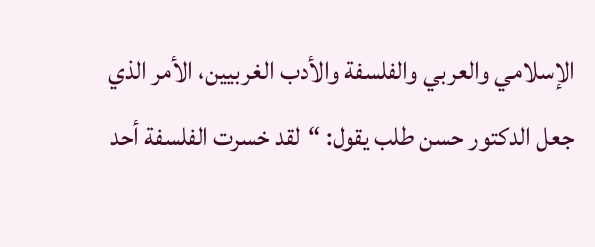الإسلامي والعربي والفلسفة والأدب الغربيين، الأمر الذي جعل الدكتور حسن طلب يقول: “لقد خسرت الفلسفة أحد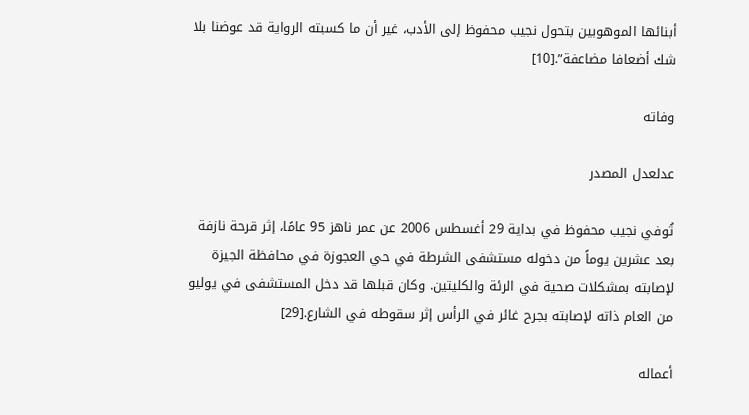أبنائها الموهوبين بتحول نجيب محفوظ إلى الأدب، غير أن ما كسبته الرواية قد عوضنا بلا شك أضعافا مضاعفة”.[10]

وفاته

عدلعدل المصدر

تُوفي نجيب محفوظ في بداية 29 أغسطس 2006 عن عمر ناهز 95 عامًا، إثر قرحة نازفة بعد عشرين يوماً من دخوله مستشفى الشرطة في حي العجوزة في محافظة الجيزة لإصابته بمشكلات صحية في الرئة والكليتين. وكان قبلها قد دخل المستشفى في يوليو من العام ذاته لإصابته بجرح غائر في الرأس إثر سقوطه في الشارع.[29]

أعماله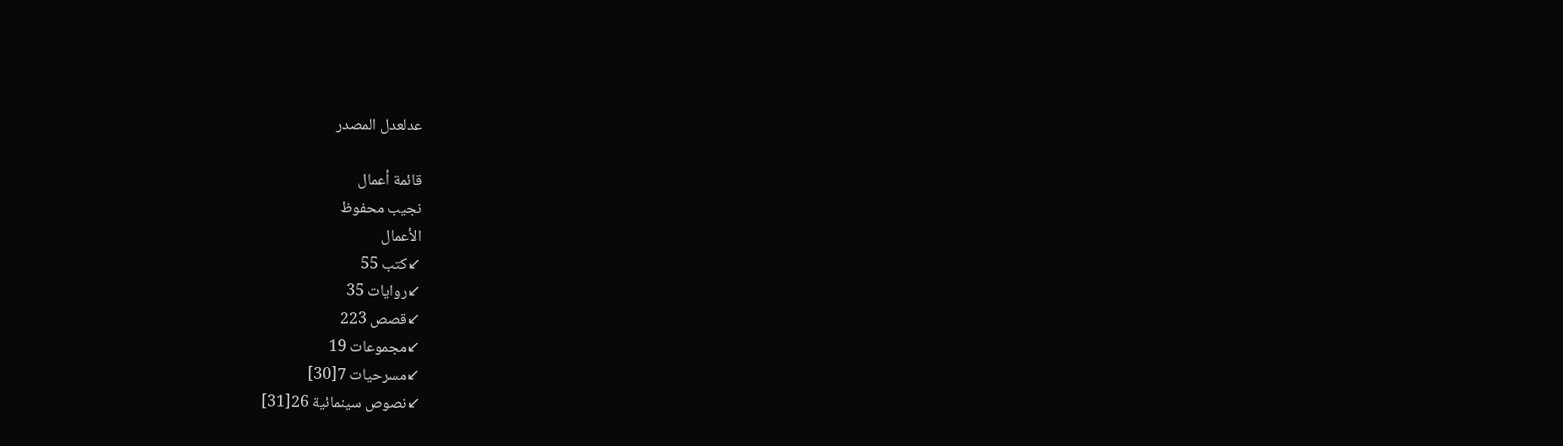عدلعدل المصدر

قائمة أعمال
نجيب محفوظ
الأعمال
↙كتب 55
↙روايات 35
↙قصص 223
↙مجموعات 19
↙مسرحيات 7[30]
↙نصوص سينمائية 26[31]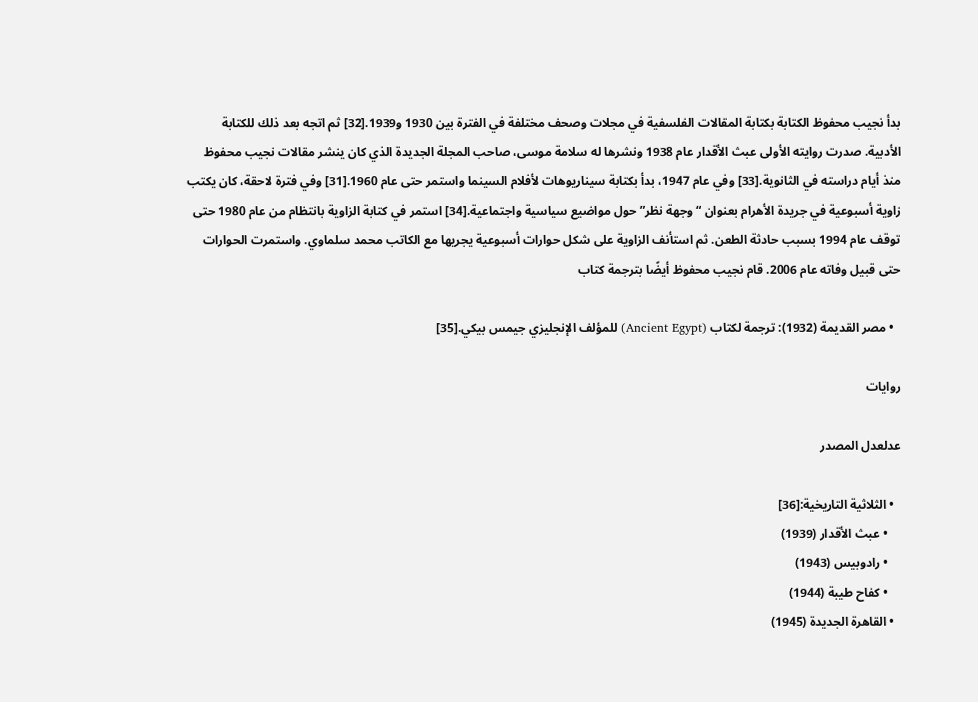بدأ نجيب محفوظ الكتابة بكتابة المقالات الفلسفية في مجلات وصحف مختلفة في الفترة بين 1930 و1939.[32] ثم اتجه بعد ذلك للكتابة الأدبية. صدرت روايته الأولى عبث الأقدار عام 1938 ونشرها له سلامة موسى، صاحب المجلة الجديدة الذي كان ينشر مقالات نجيب محفوظ منذ أيام دراسته في الثانوية.[33] وفي عام 1947، بدأ بكتابة سيناريوهات لأفلام السينما واستمر حتى عام 1960.[31] وفي فترة لاحقة، كان يكتب زاوية أسبوعية في جريدة الأهرام بعنوان “وجهة نظر” حول مواضيع سياسية واجتماعية.[34] استمر في كتابة الزاوية بانتظام من عام 1980 حتى توقف عام 1994 بسبب حادثة الطعن. ثم استأنف الزاوية على شكل حوارات أسبوعية يجريها مع الكاتب محمد سلماوي. واستمرت الحوارات حتى قبيل وفاته عام 2006. قام نجيب محفوظ أيضًا بترجمة كتاب

  • مصر القديمة (1932): ترجمة لكتاب (Ancient Egypt) للمؤلف الإنجليزي جيمس بيكي.[35]

روايات

عدلعدل المصدر

  • الثلاثية التاريخية:[36]
    • عبث الأقدار (1939)
    • رادوبيس (1943)
    • كفاح طيبة (1944)
  • القاهرة الجديدة (1945)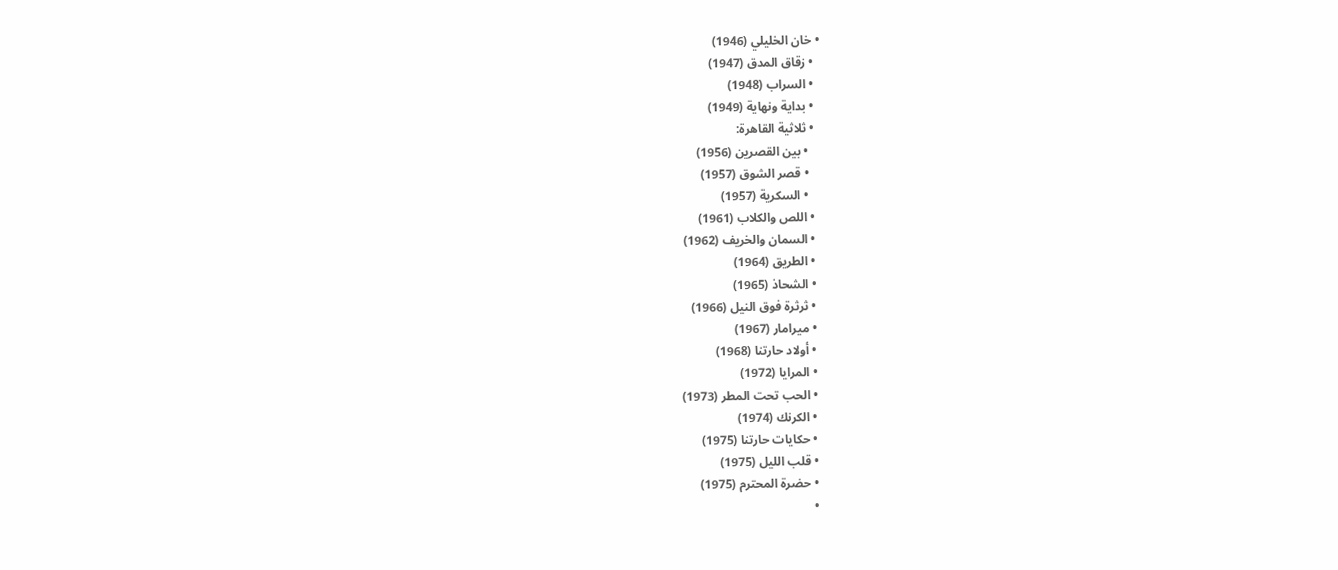• خان الخليلي (1946)
  • زقاق المدق (1947)
  • السراب (1948)
  • بداية ونهاية (1949)
  • ثلاثية القاهرة:
    • بين القصرين (1956)
    • قصر الشوق (1957)
    • السكرية (1957)
  • اللص والكلاب (1961)
  • السمان والخريف (1962)
  • الطريق (1964)
  • الشحاذ (1965)
  • ثرثرة فوق النيل (1966)
  • ميرامار (1967)
  • أولاد حارتنا (1968)
  • المرايا (1972)
  • الحب تحت المطر (1973)
  • الكرنك (1974)
  • حكايات حارتنا (1975)
  • قلب الليل (1975)
  • حضرة المحترم (1975)
  •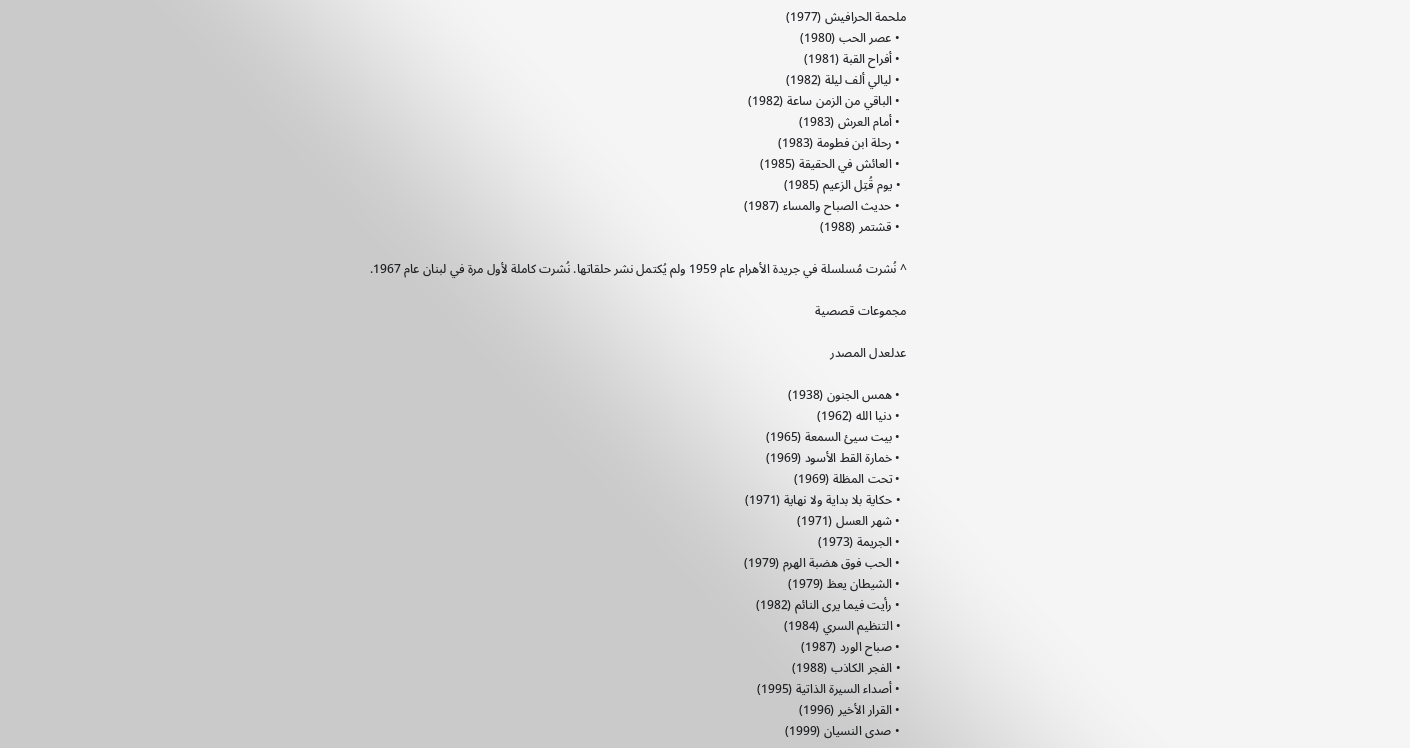ملحمة الحرافيش (1977)
  • عصر الحب (1980)
  • أفراح القبة (1981)
  • ليالي ألف ليلة (1982)
  • الباقي من الزمن ساعة (1982)
  • أمام العرش (1983)
  • رحلة ابن فطومة (1983)
  • العائش في الحقيقة (1985)
  • يوم قُتِل الزعيم (1985)
  • حديث الصباح والمساء (1987)
  • قشتمر (1988)

^ نُشرت مُسلسلة في جريدة الأهرام عام 1959 ولم يُكتمل نشر حلقاتها. نُشرت كاملة لأول مرة في لبنان عام 1967.

مجموعات قصصية

عدلعدل المصدر

  • همس الجنون (1938)
  • دنيا الله (1962)
  • بيت سيئ السمعة (1965)
  • خمارة القط الأسود (1969)
  • تحت المظلة (1969)
  • حكاية بلا بداية ولا نهاية (1971)
  • شهر العسل (1971)
  • الجريمة (1973)
  • الحب فوق هضبة الهرم (1979)
  • الشيطان يعظ (1979)
  • رأيت فيما يرى النائم (1982)
  • التنظيم السري (1984)
  • صباح الورد (1987)
  • الفجر الكاذب (1988)
  • أصداء السيرة الذاتية (1995)
  • القرار الأخير (1996)
  • صدى النسيان (1999)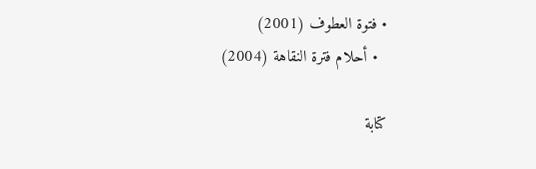• فتوة العطوف (2001)
  • أحلام فترة النقاهة (2004)

كتابة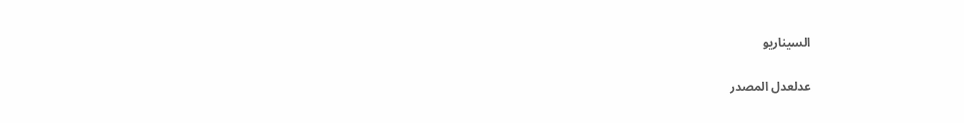السيناريو

عدلعدل المصدر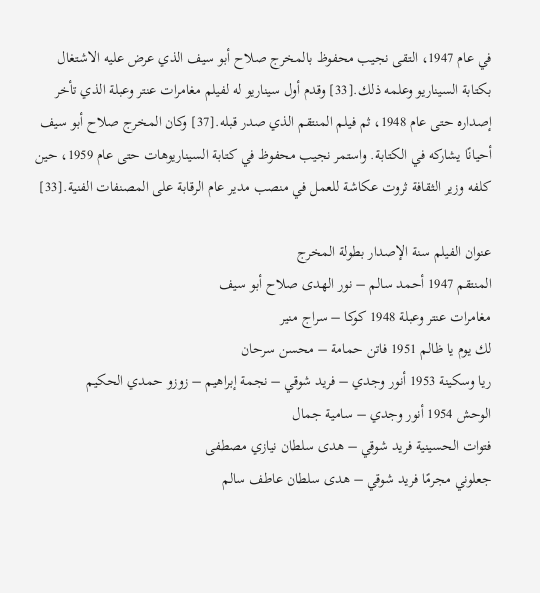في عام 1947، التقى نجيب محفوظ بالمخرج صلاح أبو سيف الذي عرض عليه الاشتغال بكتابة السيناريو وعلمه ذلك.[33] وقدم أول سيناريو له لفيلم مغامرات عنتر وعبلة الذي تأخر إصداره حتى عام 1948، ثم فيلم المنتقم الذي صدر قبله.[37] وكان المخرج صلاح أبو سيف أحيانًا يشاركه في الكتابة. واستمر نجيب محفوظ في كتابة السيناريوهات حتى عام 1959، حين كلفه وزير الثقافة ثروت عكاشة للعمل في منصب مدير عام الرقابة على المصنفات الفنية.[33]

عنوان الفيلم سنة الإصدار بطولة المخرج
المنتقم 1947 أحمد سالم – نور الهدى صلاح أبو سيف
مغامرات عنتر وعبلة 1948 كوكا – سراج منير
لك يوم يا ظالم 1951 فاتن حمامة – محسن سرحان
ريا وسكينة 1953 أنور وجدي – فريد شوقي – نجمة إبراهيم – زوزو حمدي الحكيم
الوحش 1954 أنور وجدي – سامية جمال
فتوات الحسينية فريد شوقي – هدى سلطان نيازي مصطفى
جعلوني مجرمًا فريد شوقي – هدى سلطان عاطف سالم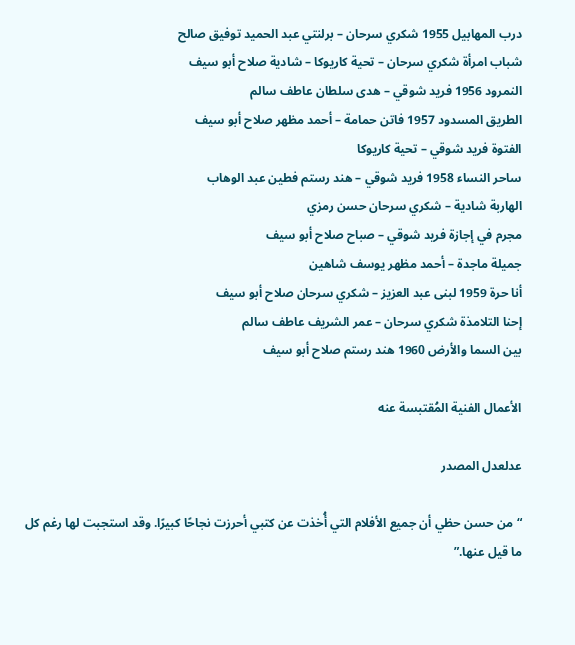درب المهابيل 1955 شكري سرحان – برلنتي عبد الحميد توفيق صالح
شباب امرأة شكري سرحان – تحية كاريوكا – شادية صلاح أبو سيف
النمرود 1956 فريد شوقي – هدى سلطان عاطف سالم
الطريق المسدود 1957 فاتن حمامة – أحمد مظهر صلاح أبو سيف
الفتوة فريد شوقي – تحية كاريوكا
ساحر النساء 1958 فريد شوقي – هند رستم فطين عبد الوهاب
الهاربة شادية – شكري سرحان حسن رمزي
مجرم في إجازة فريد شوقي – صباح صلاح أبو سيف
جميلة ماجدة – أحمد مظهر يوسف شاهين
أنا حرة 1959 لبنى عبد العزيز – شكري سرحان صلاح أبو سيف
إحنا التلامذة شكري سرحان – عمر الشريف عاطف سالم
بين السما والأرض 1960 هند رستم صلاح أبو سيف

الأعمال الفنية المُقتبسة عنه

عدلعدل المصدر

“من حسن حظي أن جميع الأفلام التي أُخذت عن كتبي أحرزت نجاحًا كبيرًا. وقد استجبت لها رغم كل ما قيل عنها.”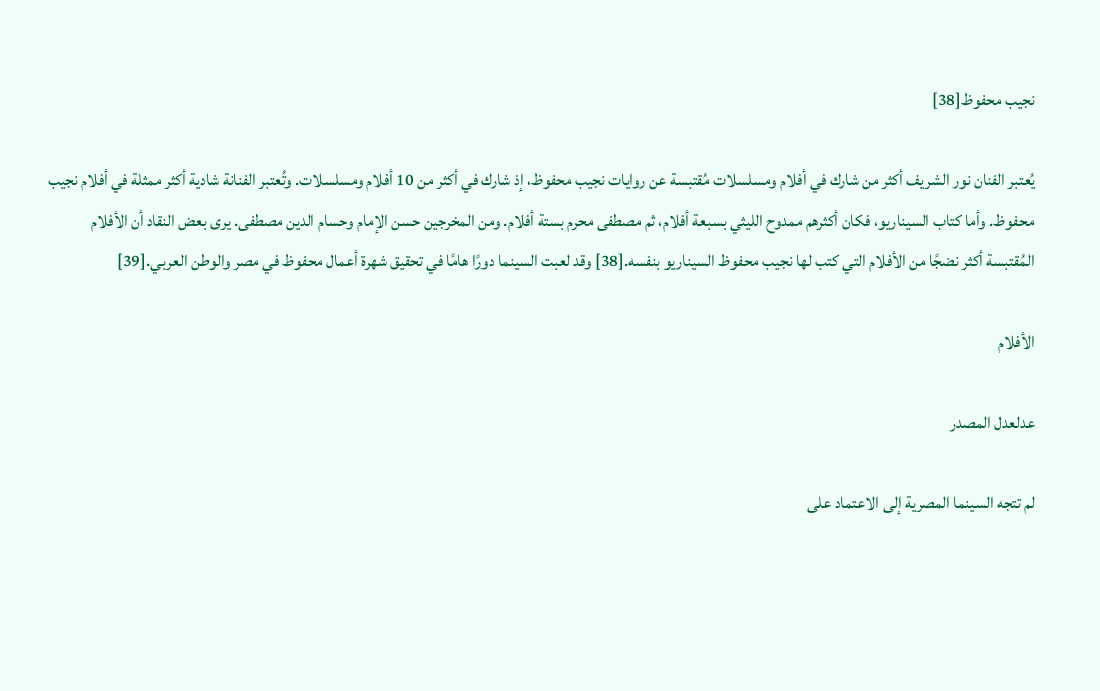نجيب محفوظ[38]

يُعتبر الفنان نور الشريف أكثر من شارك في أفلام ومسلسلات مُقتبسة عن روايات نجيب محفوظ، إذ شارك في أكثر من 10 أفلام ومسلسلات. وتُعتبر الفنانة شادية أكثر ممثلة في أفلام نجيب محفوظ. وأما كتاب السيناريو، فكان أكثرهم ممدوح الليثي بسبعة أفلام، ثم مصطفى محرم بستة أفلام. ومن المخرجين حسن الإمام وحسام الدين مصطفى. يرى بعض النقاد أن الأفلام المُقتبسة أكثر نضجًا من الأفلام التي كتب لها نجيب محفوظ السيناريو بنفسه.[38] وقد لعبت السينما دورًا هامًا في تحقيق شهرة أعمال محفوظ في مصر والوطن العربي.[39]

الأفلام

عدلعدل المصدر

لم تتجه السينما المصرية إلى الاعتماد على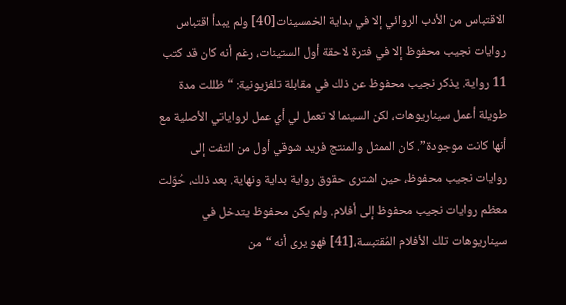الاقتباس من الأدب الروائي إلا في بداية الخمسينات[40] ولم يبدأ اقتباس روايات نجيب محفوظ إلا في فترة لاحقة أول الستينات، رغم أنه كان قد كتب 11 رواية. يذكر نجيب محفوظ عن ذلك في مقابلة تلفزيونية: “ظللت مدة طويلة أعمل سيناريوهات، لكن السينما لا تعمل لي أي عمل لرواياتي الأصلية مع أنها كانت موجودة”. كان الممثل والمنتج فريد شوقي أول من التفت إلى روايات نجيب محفوظ، حين اشترى حقوق رواية بداية ونهاية. بعد ذلك، حُوّلت معظم روايات نجيب محفوظ إلى أفلام. ولم يكن محفوظ يتدخل في سيناريوهات تلك الأفلام المُقتبسة،[41] فهو يرى أنه “من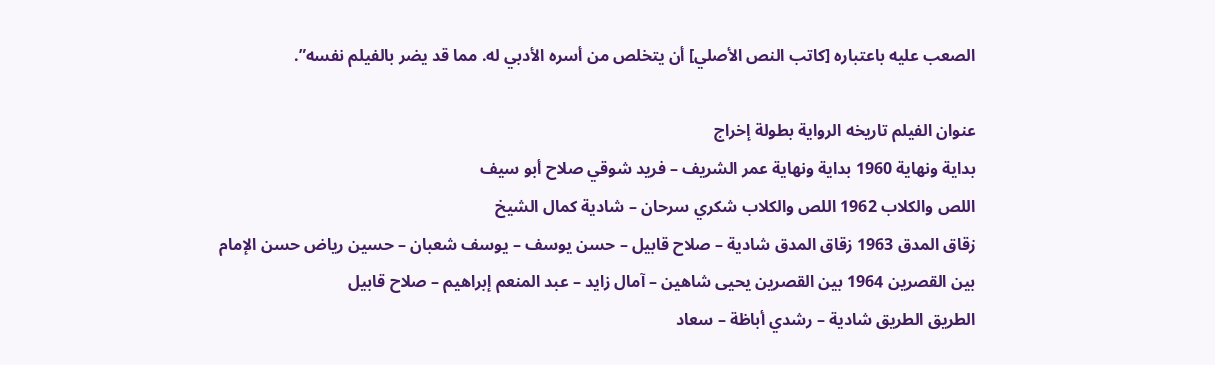الصعب عليه باعتباره [كاتب النص الأصلي] أن يتخلص من أسره الأدبي له. مما قد يضر بالفيلم نفسه”.

عنوان الفيلم تاريخه الرواية بطولة إخراج
بداية ونهاية 1960 بداية ونهاية عمر الشريف – فريد شوقي صلاح أبو سيف
اللص والكلاب 1962 اللص والكلاب شكري سرحان – شادية كمال الشيخ
زقاق المدق 1963 زقاق المدق شادية – صلاح قابيل – حسن يوسف – يوسف شعبان – حسين رياض حسن الإمام
بين القصرين 1964 بين القصرين يحيى شاهين – آمال زايد – عبد المنعم إبراهيم – صلاح قابيل
الطريق الطريق شادية – رشدي أباظة – سعاد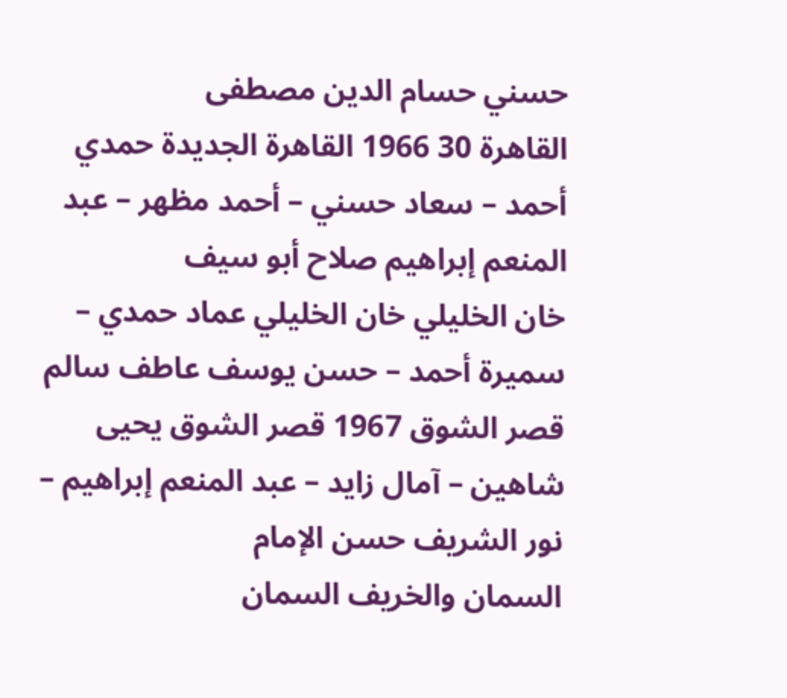حسني حسام الدين مصطفى
القاهرة 30 1966 القاهرة الجديدة حمدي أحمد – سعاد حسني – أحمد مظهر – عبد المنعم إبراهيم صلاح أبو سيف
خان الخليلي خان الخليلي عماد حمدي – سميرة أحمد – حسن يوسف عاطف سالم
قصر الشوق 1967 قصر الشوق يحيى شاهين – آمال زايد – عبد المنعم إبراهيم – نور الشريف حسن الإمام
السمان والخريف السمان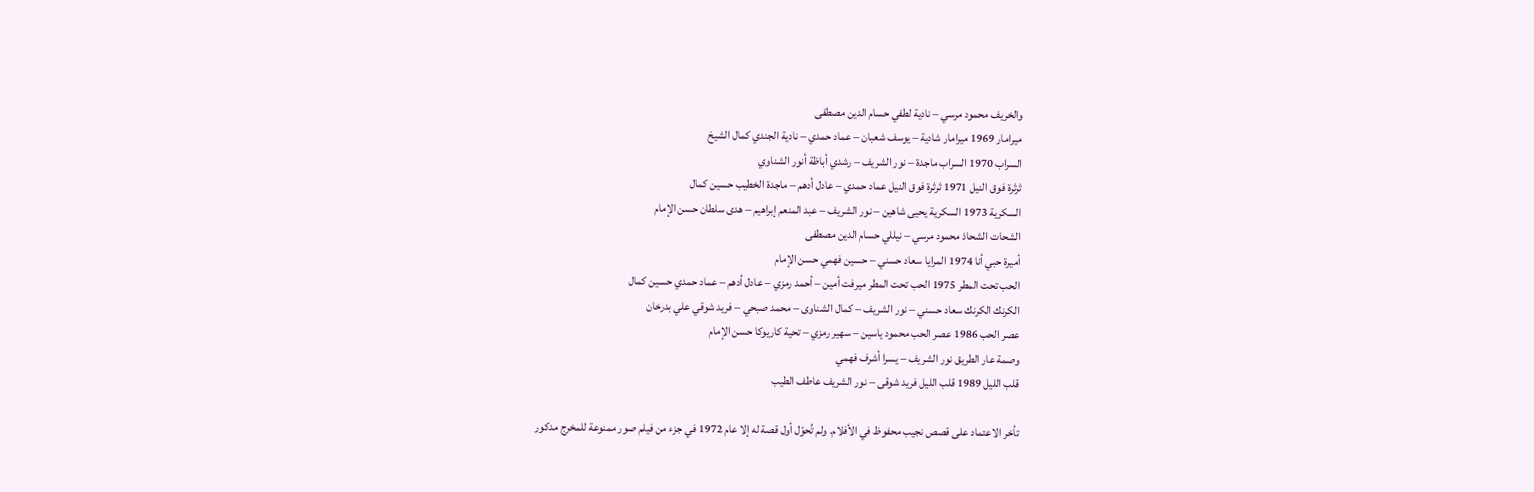والخريف محمود مرسي – نادية لطفي حسام الدين مصطفى
ميرامار 1969 ميرامار شادية – يوسف شعبان – عماد حمدي – نادية الجندي كمال الشيخ
السراب 1970 السراب ماجدة – نور الشريف – رشدي أباظة أنور الشناوي
ثرثرة فوق النيل 1971 ثرثرة فوق النيل عماد حمدي – عادل أدهم – ماجدة الخطيب حسين كمال
السكرية 1973 السكرية يحيى شاهين – نور الشريف – عبد المنعم إبراهيم – هدى سلطان حسن الإمام
الشحات الشحاذ محمود مرسي – نيللي حسام الدين مصطفى
أميرة حبي أنا 1974 المرايا سعاد حسني – حسين فهمي حسن الإمام
الحب تحت المطر 1975 الحب تحت المطر ميرفت أمين – أحمد رمزي – عادل أدهم – عماد حمدي حسين كمال
الكرنك الكرنك سعاد حسني – نور الشريف – كمال الشناوى – محمد صبحي – فريد شوقي علي بدرخان
عصر الحب 1986 عصر الحب محمود ياسين – سهير رمزي – تحية كاريوكا حسن الإمام
وصمة عار الطريق نور الشريف – يسرا أشرف فهمي
قلب الليل 1989 قلب الليل فريد شوقى – نور الشريف عاطف الطيب

تأخر الاعتماد على قصص نجيب محفوظ في الأفلام. ولم تُحوّل أول قصة له إلا عام 1972 في جزء من فيلم صور ممنوعة للمخرج مدكور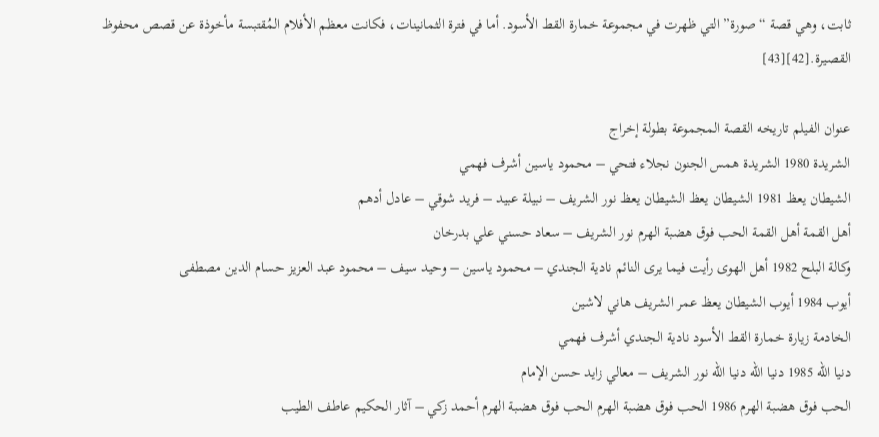ثابت، وهي قصة “صورة” التي ظهرت في مجموعة خمارة القط الأسود. أما في فترة الثمانينات، فكانت معظم الأفلام المُقتبسة مأخوذة عن قصص محفوظ القصيرة.[42][43]

عنوان الفيلم تاريخه القصة المجموعة بطولة إخراج
الشريدة 1980 الشريدة همس الجنون نجلاء فتحي – محمود ياسين أشرف فهمي
الشيطان يعظ 1981 الشيطان يعظ الشيطان يعظ نور الشريف – نبيلة عبيد – فريد شوقي – عادل أدهم
أهل القمة أهل القمة الحب فوق هضبة الهرم نور الشريف – سعاد حسني علي بدرخان
وكالة البلح 1982 أهل الهوى رأيت فيما يرى النائم نادية الجندي – محمود ياسين – وحيد سيف – محمود عبد العزيز حسام الدين مصطفى
أيوب 1984 أيوب الشيطان يعظ عمر الشريف هاني لاشين
الخادمة زيارة خمارة القط الأسود نادية الجندي أشرف فهمي
دنيا الله 1985 دنيا الله دنيا الله نور الشريف – معالي زايد حسن الإمام
الحب فوق هضبة الهرم 1986 الحب فوق هضبة الهرم الحب فوق هضبة الهرم أحمد زكي – آثار الحكيم عاطف الطيب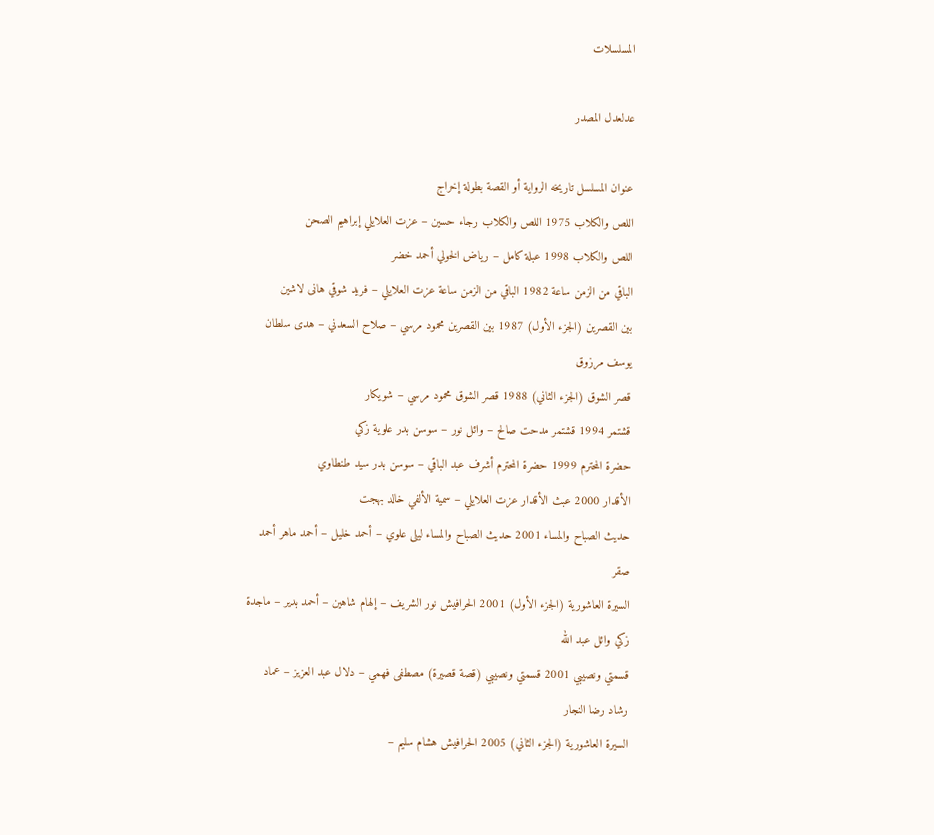المسلسلات

عدلعدل المصدر

عنوان المسلسل تاريخه الرواية أو القصة بطولة إخراج
اللص والكلاب 1975 اللص والكلاب رجاء حسين – عزت العلايلي إبراهيم الصحن
اللص والكلاب 1998 عبلة كامل – رياض الخولي أحمد خضر
الباقي من الزمن ساعة 1982 الباقي من الزمن ساعة عزت العلايلي – فريد شوقي هانى لاشين
بين القصرين (الجزء الأول) 1987 بين القصرين محمود مرسي – صلاح السعدني – هدى سلطان يوسف مرزوق
قصر الشوق (الجزء الثاني) 1988 قصر الشوق محمود مرسي – شويكار
قشتمر 1994 قشتمر مدحت صالح – وائل نور – سوسن بدر علوية زكي
حضرة المحترم 1999 حضرة المحترم أشرف عبد الباقي – سوسن بدر سيد طنطاوي
الأقدار 2000 عبث الأقدار عزت العلايلي – سمية الألفي خالد بهجت
حديث الصباح والمساء 2001 حديث الصباح والمساء ليلى علوي – أحمد خليل – أحمد ماهر أحمد صقر
السيرة العاشورية (الجزء الأول) 2001 الحرافيش نور الشريف – إلهام شاهين – أحمد بدير – ماجدة زكي وائل عبد الله
قسمتي ونصيبي 2001 قسمتي ونصيبي (قصة قصيرة) مصطفى فهمي – دلال عبد العزيز – عماد رشاد رضا النجار
السيرة العاشورية (الجزء الثاني) 2005 الحرافيش هشام سليم –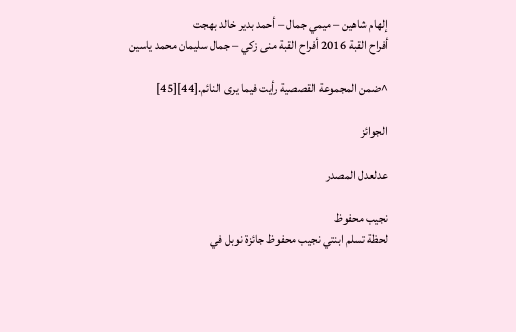إلهام شاهين – ميمي جمال – أحمد بدير خالد بهجت
أفراح القبة 2016 أفراح القبة منى زكي – جمال سليمان محمد ياسين

^ضمن المجموعة القصصية رأيت فيما يرى النائم.[44][45]

الجوائز

عدلعدل المصدر

نجيب محفوظ
لحظة تسلم ابنتي نجيب محفوظ جائزة نوبل في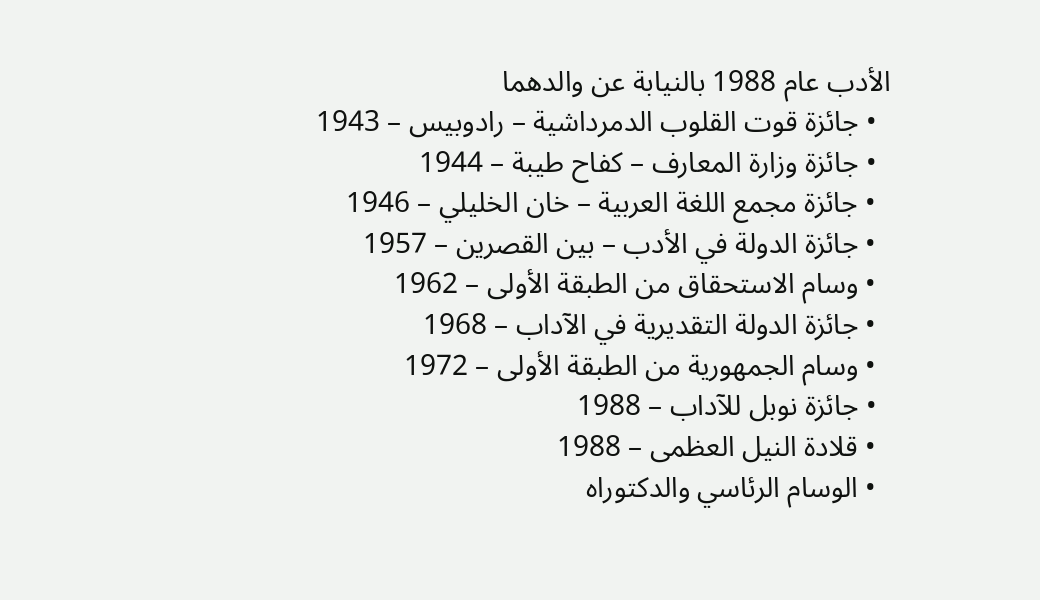الأدب عام 1988 بالنيابة عن والدهما
  • جائزة قوت القلوب الدمرداشية – رادوبيس – 1943
  • جائزة وزارة المعارف – كفاح طيبة – 1944
  • جائزة مجمع اللغة العربية – خان الخليلي – 1946
  • جائزة الدولة في الأدب – بين القصرين – 1957
  • وسام الاستحقاق من الطبقة الأولى – 1962
  • جائزة الدولة التقديرية في الآداب – 1968
  • وسام الجمهورية من الطبقة الأولى – 1972
  • جائزة نوبل للآداب – 1988
  • قلادة النيل العظمى – 1988
  • الوسام الرئاسي والدكتوراه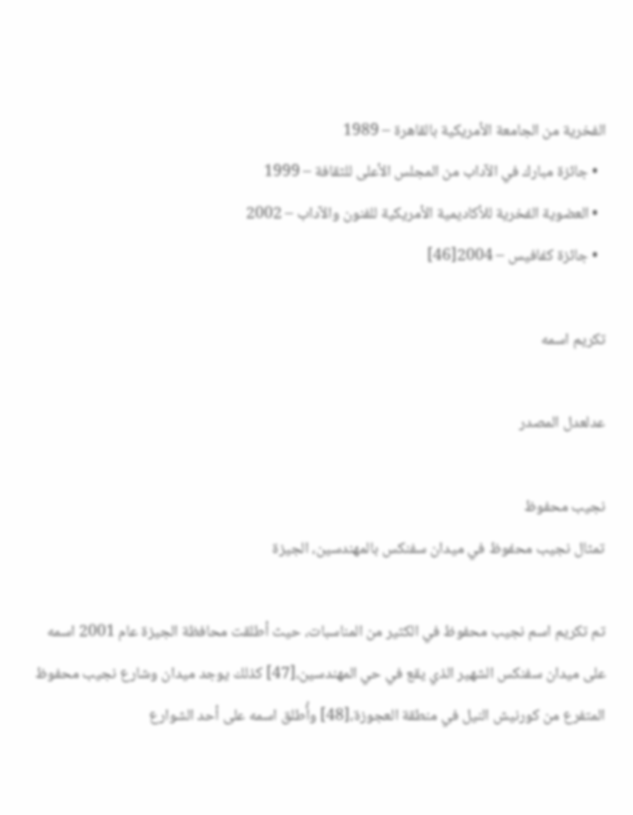الفخرية من الجامعة الأمريكية بالقاهرة – 1989
  • جائزة مبارك في الآداب من المجلس الأعلى للثقافة – 1999
  • العضوية الفخرية للأكاديمية الأمريكية للفنون والآداب – 2002
  • جائزة كفافيس – 2004[46]

تكريم اسمه

عدلعدل المصدر

نجيب محفوظ
تمثال نجيب محفوظ في ميدان سفنكس بالمهندسين، الجيزة

تم تكريم اسم نجيب محفوظ في الكثير من المناسبات، حيث أطلقت محافظة الجيزة عام 2001 اسمه على ميدان سفنكس الشهير الذي يقع في حي المهندسين،[47] كذلك يوجد ميدان وشارع نجيب محفوظ المتفرع من كورنيش النيل في منطقة العجوزة،[48] وأُطلق اسمه على أحد الشوارع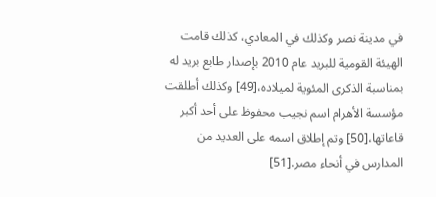في مدينة نصر وكذلك في المعادي، كذلك قامت الهيئة القومية للبريد عام 2010 بإصدار طابع بريد له بمناسبة الذكرى المئوية لميلاده،[49] وكذلك أطلقت مؤسسة الأهرام اسم نجيب محفوظ على أحد أكبر قاعاتها،[50] وتم إطلاق اسمه على العديد من المدارس في أنحاء مصر.[51]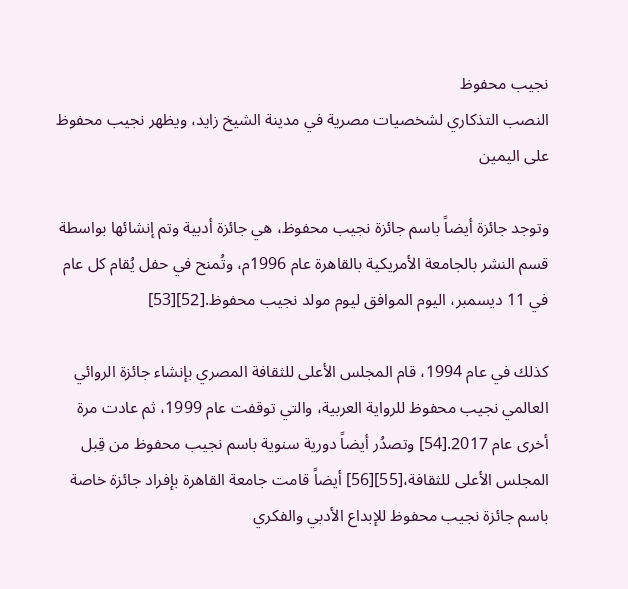نجيب محفوظ
النصب التذكاري لشخصيات مصرية في مدينة الشيخ زايد، ويظهر نجيب محفوظ على اليمين

وتوجد جائزة أيضاً باسم جائزة نجيب محفوظ، هي جائزة أدبية وتم إنشائها بواسطة قسم النشر بالجامعة الأمريكية بالقاهرة عام 1996م، وتُمنح في حفل يُقام كل عام في 11 ديسمبر، اليوم الموافق ليوم مولد نجيب محفوظ.[52][53]

كذلك في عام 1994، قام المجلس الأعلى للثقافة المصري بإنشاء جائزة الروائي العالمي نجيب محفوظ للرواية العربية، والتي توقفت عام 1999، ثم عادت مرة أخرى عام 2017.[54] وتصدُر أيضاً دورية سنوية باسم نجيب محفوظ من قِبل المجلس الأعلى للثقافة،[55][56] أيضاً قامت جامعة القاهرة بإفراد جائزة خاصة باسم جائزة نجيب محفوظ للإبداع الأدبي والفكري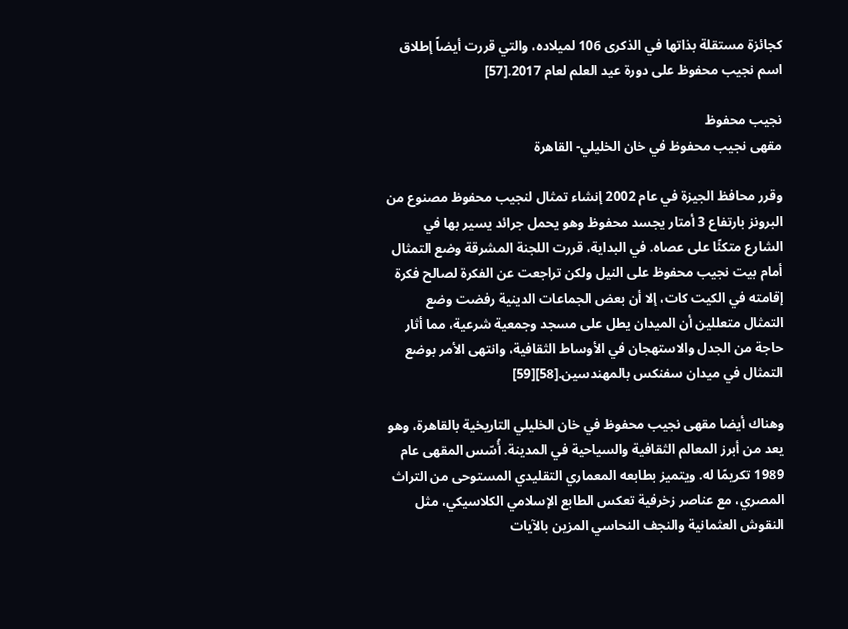كجائزة مستقلة بذاتها في الذكرى 106 لميلاده، والتي قررت أيضاً إطلاق اسم نجيب محفوظ على دورة عيد العلم لعام 2017.[57]

نجيب محفوظ
مقهى نجيب محفوظ في خان الخليلي- القاهرة

وقرر محافظ الجيزة في عام 2002 إنشاء تمثال لنجيب محفوظ مصنوع من البرونز بارتفاع 3 أمتار يجسد محفوظ وهو يحمل جرائد يسير بها في الشارع متكئًا على عصاه. في البداية، قررت اللجنة المشرقة وضع التمثال أمام بيت نجيب محفوظ على النيل ولكن تراجعت عن الفكرة لصالح فكرة إقامته في الكيت كات، إلا أن بعض الجماعات الدينية رفضت وضع التمثال متعللين أن الميدان يطل على مسجد وجمعية شرعية، مما أثار حاجة من الجدل والاستهجان في الأوساط الثقافية، وانتهى الأمر بوضع التمثال في ميدان سفنكس بالمهندسين.[58][59]

وهناك أيضا مقهى نجيب محفوظ في خان الخليلي التاريخية بالقاهرة، وهو يعد من أبرز المعالم الثقافية والسياحية في المدينة. أُسّس المقهى عام 1989 تكريمًا له. ويتميز بطابعه المعماري التقليدي المستوحى من التراث المصري، مع عناصر زخرفية تعكس الطابع الإسلامي الكلاسيكي، مثل النقوش العثمانية والنجف النحاسي المزين بالآيات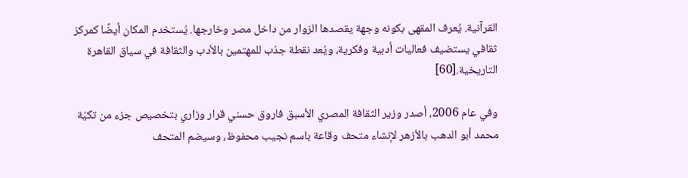القرآنية. يُعرف المقهى بكونه وجهة يقصدها الزوار من داخل مصر وخارجها. يُستخدم المكان أيضًا كمركز ثقافي يستضيف فعاليات أدبية وفكرية، ويُعد نقطة جذب للمهتمين بالأدب والثقافة في سياق القاهرة التاريخية.[60]

وفي عام 2006، أصدر وزير الثقافة المصري الأسبق فاروق حسني قرار وزاري بتخصيص جزء من تكيّة محمد أبو الدهب بالأزهر لإنشاء متحف وقاعة باسم نجيب محفوظ، وسيضم المتحف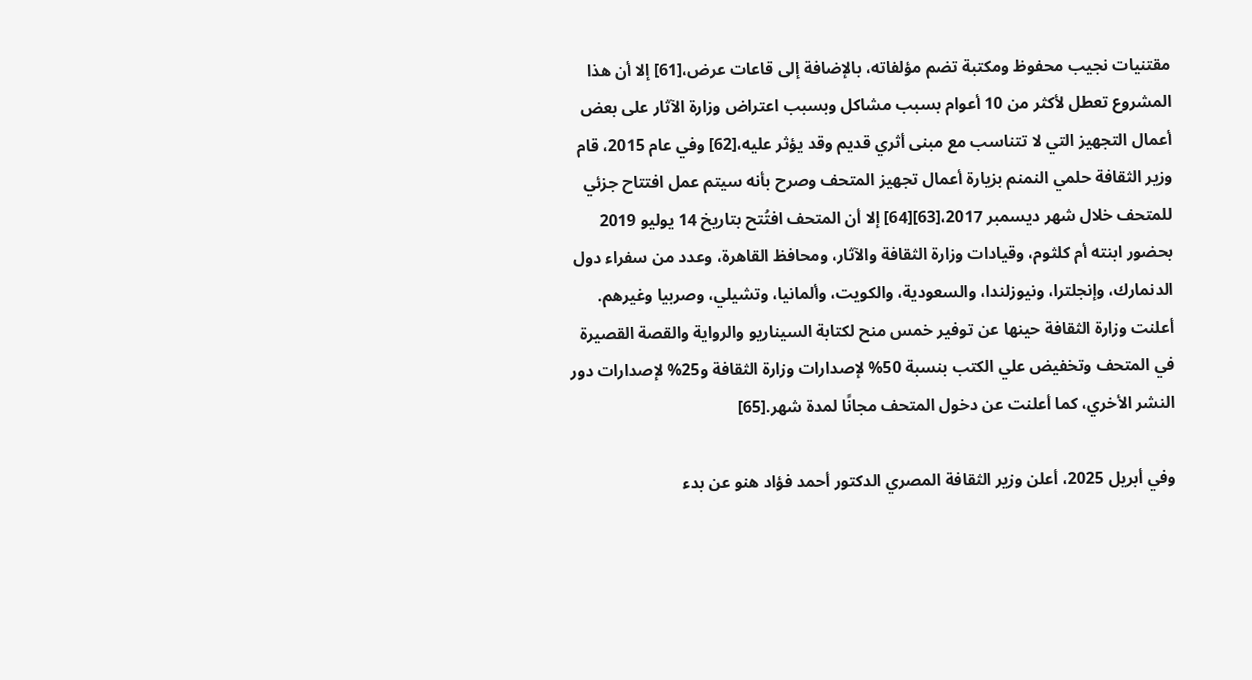مقتنيات نجيب محفوظ ومكتبة تضم مؤلفاته، بالإضافة إلى قاعات عرض،[61] إلا أن هذا المشروع تعطل لأكثر من 10 أعوام بسبب مشاكل وبسبب اعتراض وزارة الآثار على بعض أعمال التجهيز التي لا تتناسب مع مبنى أثري قديم وقد يؤثر عليه،[62] وفي عام 2015، قام وزير الثقافة حلمي النمنم بزيارة أعمال تجهيز المتحف وصرح بأنه سيتم عمل افتتاح جزئي للمتحف خلال شهر ديسمبر 2017،[63][64] إلا أن المتحف افتُتح بتاريخ 14 يوليو 2019 بحضور ابنته أم كلثوم، وقيادات وزارة الثقافة والآثار، ومحافظ القاهرة، وعدد من سفراء دول الدنمارك، وإنجلترا، ونيوزلندا، والسعودية، والكويت، وألمانيا، وتشيلي، وصربيا وغيرهم. أعلنت وزارة الثقافة حينها عن توفير خمس منح لكتابة السيناريو والرواية والقصة القصيرة في المتحف وتخفيض علي الكتب بنسبة 50% لإصدارات وزارة الثقافة و25% لإصدارات دور النشر الأخري، كما أعلنت عن دخول المتحف مجانًا لمدة شهر.[65]

وفي أبريل 2025، أعلن وزير الثقافة المصري الدكتور أحمد فؤاد هنو عن بدء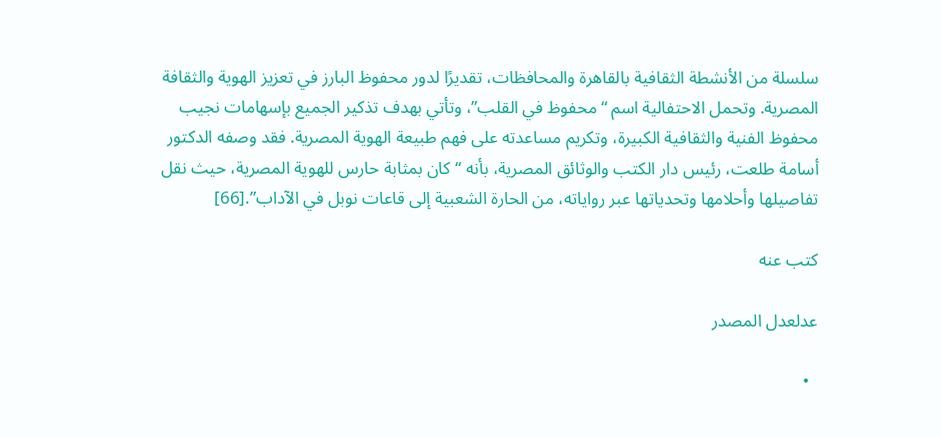سلسلة من الأنشطة الثقافية بالقاهرة والمحافظات، تقديرًا لدور محفوظ البارز في تعزيز الهوية والثقافة المصرية. وتحمل الاحتفالية اسم “محفوظ في القلب”، وتأتي بهدف تذكير الجميع بإسهامات نجيب محفوظ الفنية والثقافية الكبيرة، وتكريم مساعدته على فهم طبيعة الهوية المصرية. فقد وصفه الدكتور أسامة طلعت، رئيس دار الكتب والوثائق المصرية، بأنه “كان بمثابة حارس للهوية المصرية، حيث نقل تفاصيلها وأحلامها وتحدياتها عبر رواياته، من الحارة الشعبية إلى قاعات نوبل في الآداب”.[66]

كتب عنه

عدلعدل المصدر

  •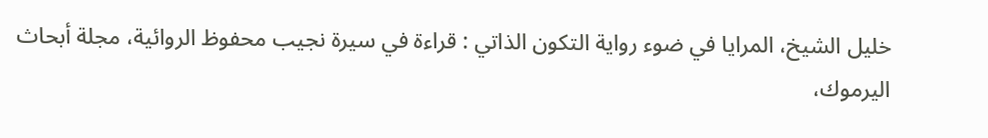خليل الشيخ، المرايا في ضوء رواية التكون الذاتي : قراءة في سيرة نجيب محفوظ الروائية، مجلة أبحاث اليرموك،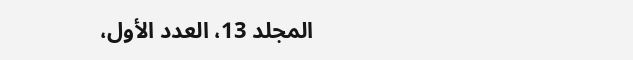المجلد 13، العدد الأول،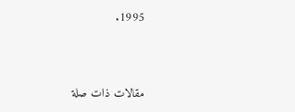1995.



مقالات ذات صلة